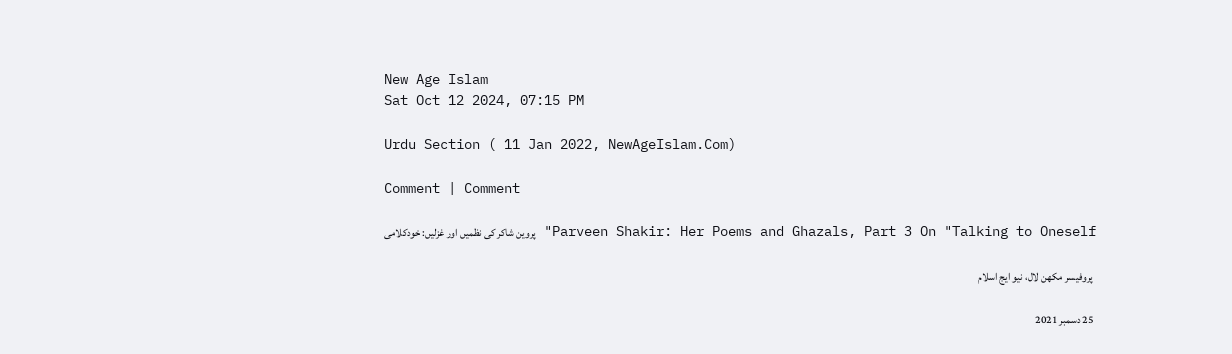New Age Islam
Sat Oct 12 2024, 07:15 PM

Urdu Section ( 11 Jan 2022, NewAgeIslam.Com)

Comment | Comment

Parveen Shakir: Her Poems and Ghazals, Part 3 On "Talking to Oneself" پروین شاکر کی نظمیں اور غزلیں: خودکلامی

 پروفیسر مکھن لال، نیو ایج اسلام

 25 دسمبر 2021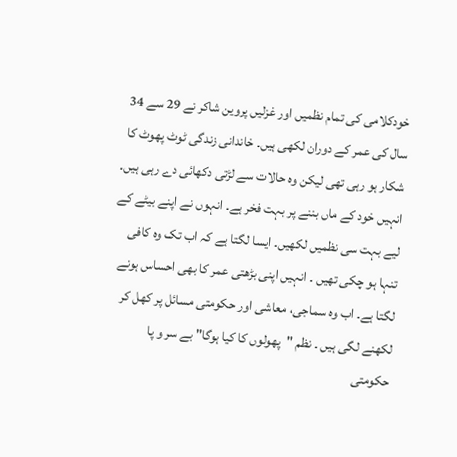خودکلامی کی تمام نظمیں اور غزلیں پروین شاکر نے 29 سے 34 سال کی عمر کے دوران لکھی ہیں۔ خاندانی زندگی ٹوٹ پھوٹ کا شکار ہو رہی تھی لیکن وہ حالات سے لڑتی دکھائی دے رہی ہیں۔ انہیں خود کے ماں بننے پر بہت فخر ہے۔ انہوں نے اپنے بیٹے کے لیے بہت سی نظمیں لکھیں۔ ایسا لگتا ہے کہ اب تک وہ کافی تنہا ہو چکی تھیں ۔ انہیں اپنی بڑھتی عمر کا بھی احساس ہونے لگتا ہے۔ اب وہ سماجی، معاشی اور حکومتی مسائل پر کھل کر لکھنے لگی ہیں ۔ نظم "پھولوں کا کیا ہوگا" بے سر و پا حکومتی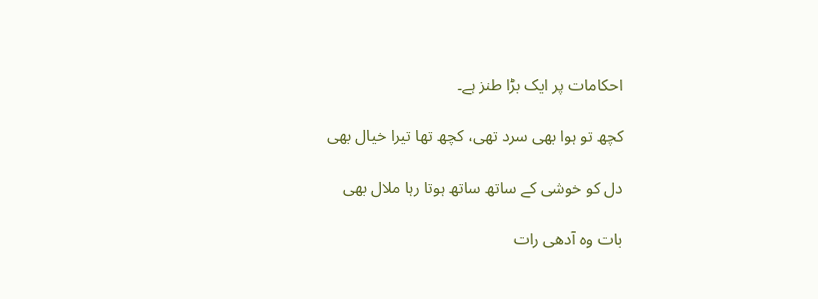احکامات پر ایک بڑا طنز ہے۔

کچھ تو ہوا بھی سرد تھی، کچھ تھا تیرا خیال بھی

دل کو خوشی کے ساتھ ساتھ ہوتا رہا ملال بھی

بات وہ آدھی رات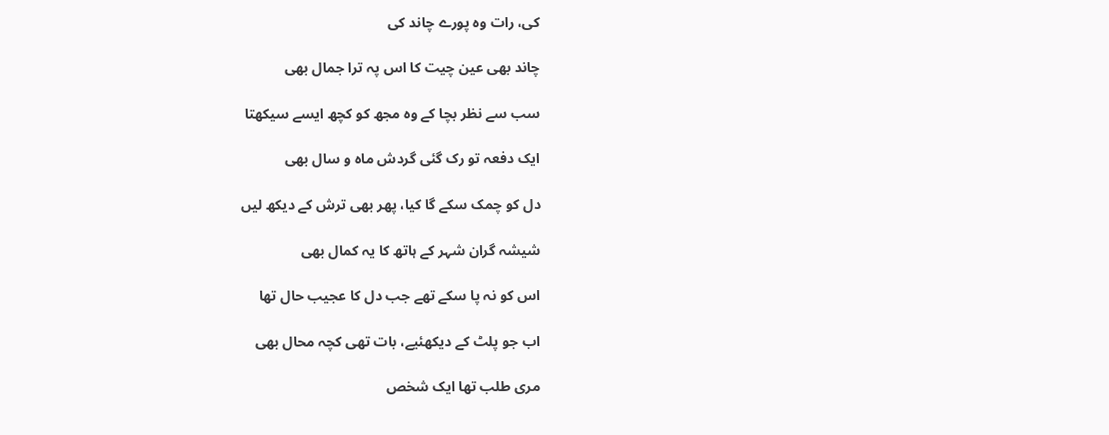کی، رات وہ پورے چاند کی

چاند بھی عین چیت کا اس پہ ترا جمال بھی

سب سے نظر بچا کے وہ مجھ کو کچھ ایسے سیکھتا

ایک دفعہ تو رک گئی گردش ماہ و سال بھی

دل کو چمک سکے گا کیا، پھر بھی ترش کے دیکھ لیں

شیشہ گران شہر کے ہاتھ کا یہ کمال بھی

اس کو نہ پا سکے تھے جب دل کا عجیب حال تھا

اب جو پلٹ کے دیکھئیے، بات تھی کچہ محال بھی

مری طلب تھا ایک شخص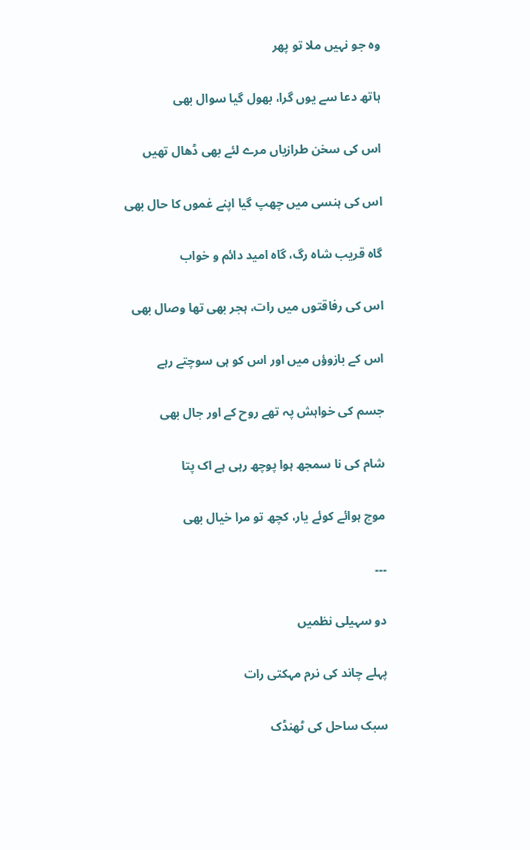وہ جو نہیں ملا تو پھر

ہاتھ دعا سے یوں گرا، بھول گیا سوال بھی

اس کی سخن طرازیاں مرے لئے بھی ڈھال تھیں

اس کی ہنسی میں چھپ گیا اپنے غموں کا حال بھی

گاہ قریب شاہ رگ، گاہ امید دائم و خواب

اس کی رفاقتوں میں رات، ہجر بھی تھا وصال بھی

اس کے بازوؤں میں اور اس کو ہی سوچتے رہے

جسم کی خواہش پہ تھے روح کے اور جال بھی

شام کی نا سمجھ ہوا پوچھ رہی ہے اک پتا

موج ہوائے کوئے یار، کچھ تو مرا خیال بھی

۔۔۔

دو سہیلی نظمیں

پہلے چاند کی نرم مہکتی رات

سبک ساحل کی ٹھنڈک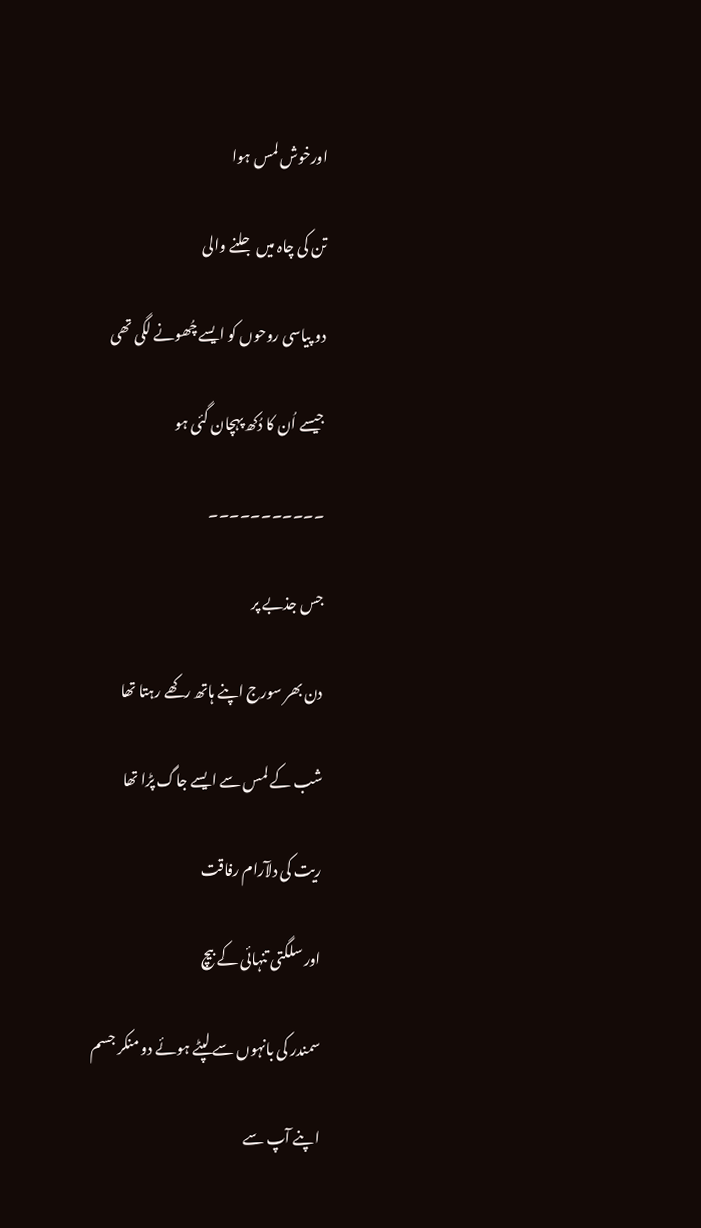اورخوش لمس ہوا

تن کی چاہ میں جلنے والی

دو پیاسی روحوں کو ایسے چُھونے لگی تھی

جیسے اُن کا دُکھ پہچان گئی ہو

۔۔۔۔۔۔۔۔۔۔۔

جس جذبے پر

دن بھر سورج اپنے ہاتھ رکھے رہتا تھا

شب کے لمس سے ایسے جاگ پڑا تھا

ریت کی دلآرام رفاقت

اور سلگتی تنہائی کے بیچ

سمندر کی بانہوں سے لپٹے ہوئے دو منکر جسم

اپنے آپ سے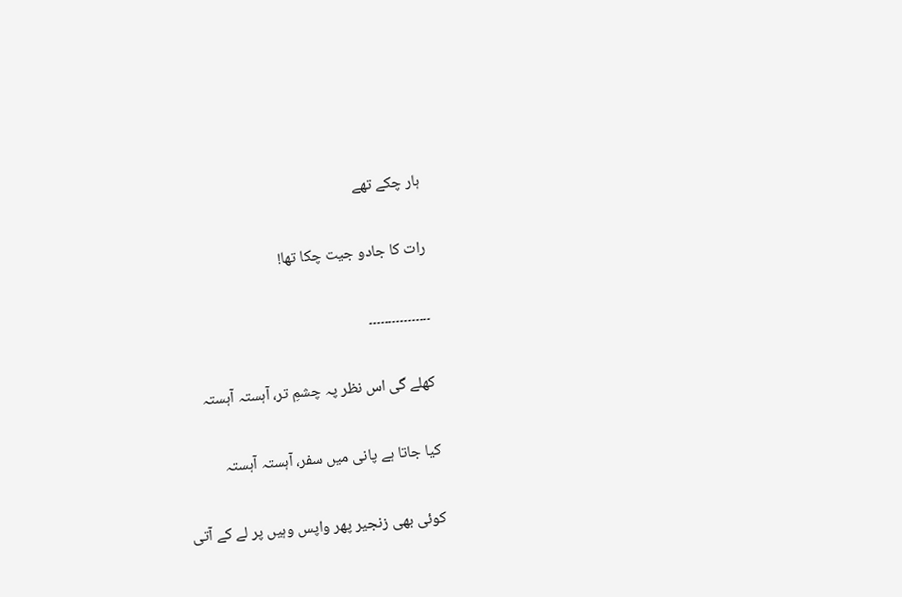ہار چکے تھے

رات کا جادو جیت چکا تھا!

۔۔۔۔۔۔۔۔۔۔۔۔۔۔۔۔

کھلے گی اس نظر پہ چشمِ تر، آہستہ آہستہ

کیا جاتا ہے پانی میں سفر، آہستہ آہستہ

کوئی بھی زنجیر پھر واپس وہیں پر لے کے آتی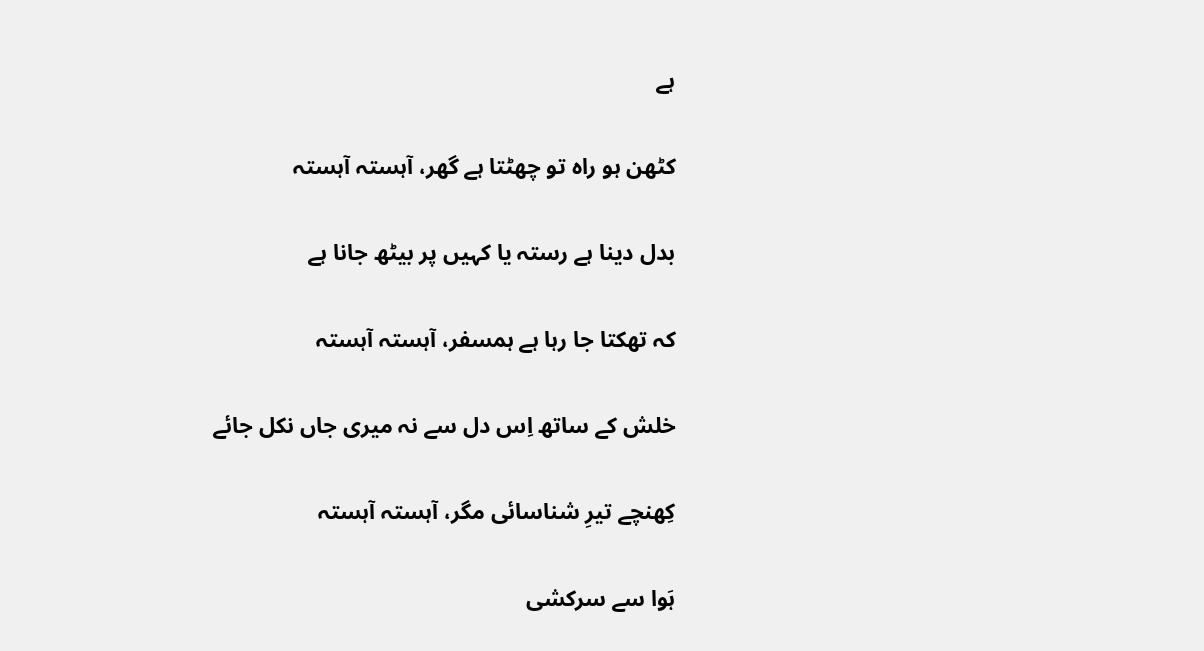ہے

کٹھن ہو راہ تو چھٹتا ہے گھر، آہستہ آہستہ

بدل دینا ہے رستہ یا کہیں پر بیٹھ جانا ہے

کہ تھکتا جا رہا ہے ہمسفر، آہستہ آہستہ

خلش کے ساتھ اِس دل سے نہ میری جاں نکل جائے

کِھنچے تیرِ شناسائی مگر، آہستہ آہستہ

ہَوا سے سرکشی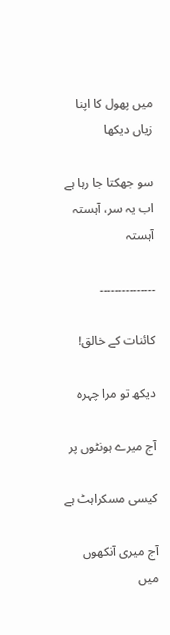میں پھول کا اپنا زیاں دیکھا

سو جھکتا جا رہا ہے اب یہ سر، آہستہ آہستہ

۔۔۔۔۔۔۔۔۔۔۔۔۔۔۔

کائنات کے خالق!

دیکھ تو مرا چہرہ

آج میرے ہونٹوں پر

کیسی مسکراہٹ ہے

آج میری آنکھوں میں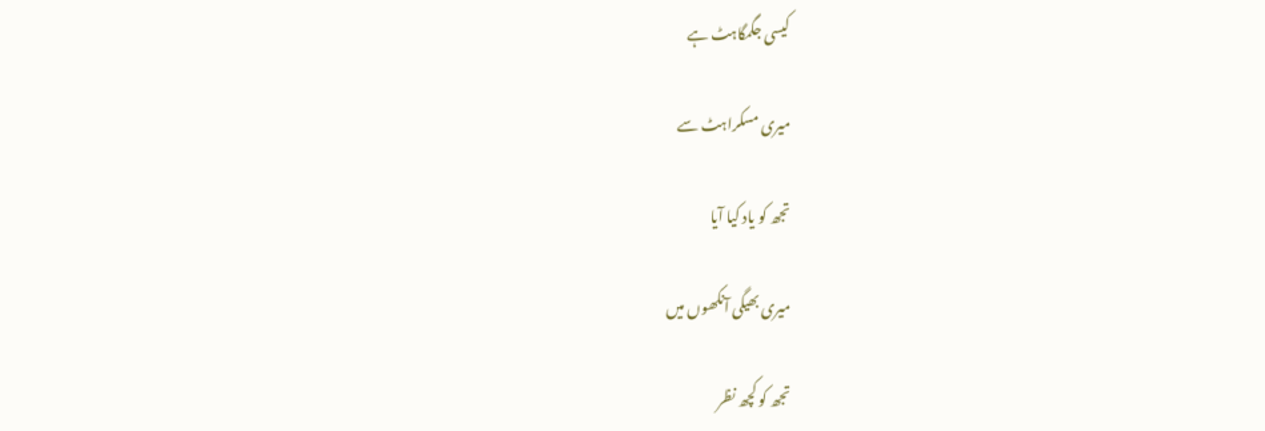کیسی جگمگاہٹ ہے

میری مسکراہٹ سے

تجھ کو یاد کیا آیا

میری بھیگی آنکھوں میں

تجھ کو کچھ نظر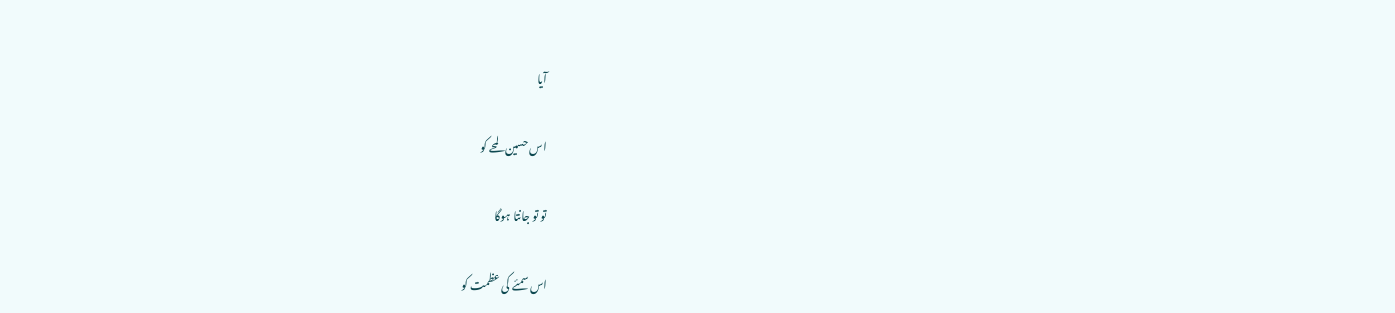آیا

اس حسین لمحے کو

تو تو جانتا ہوگا

اس سمئے کی عظمت کو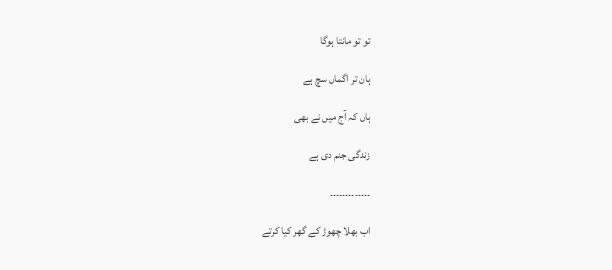تو تو مانتا ہوگا

ہان تر اگماں سچ ہے

ہاں کہ آج میں نے بھی

زندگی جنم دی ہے

۔۔۔۔۔۔۔۔۔۔۔۔۔

اب بھلا چھوڑ کے گھر کیا کرتے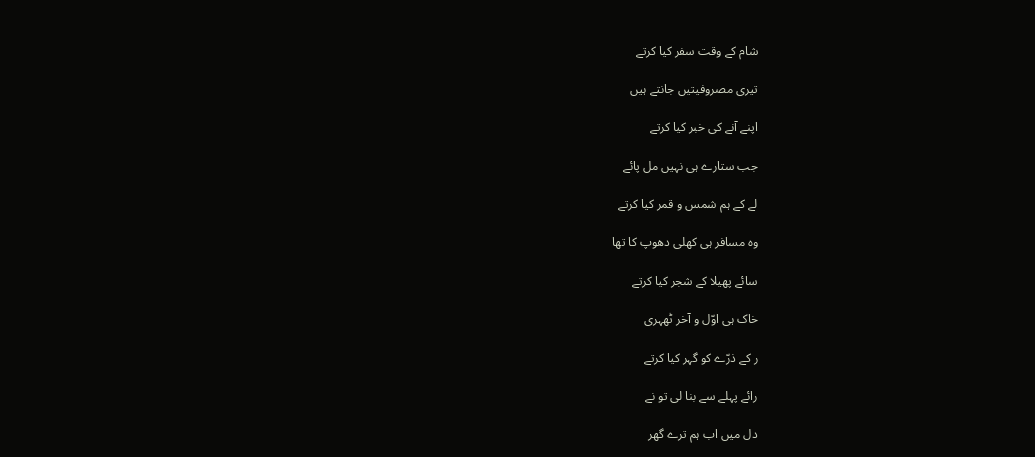شام کے وقت سفر کیا کرتے

تیری مصروفیتیں جانتے ہیں

اپنے آنے کی خبر کیا کرتے

جب ستارے ہی نہیں مل پائے

لے کے ہم شمس و قمر کیا کرتے

وہ مسافر ہی کھلی دھوپ کا تھا

سائے پھیلا کے شجر کیا کرتے

خاک ہی اوّل و آخر ٹھہری

ر کے ذرّے کو گہر کیا کرتے

رائے پہلے سے بنا لی تو نے

دل میں اب ہم ترے گھر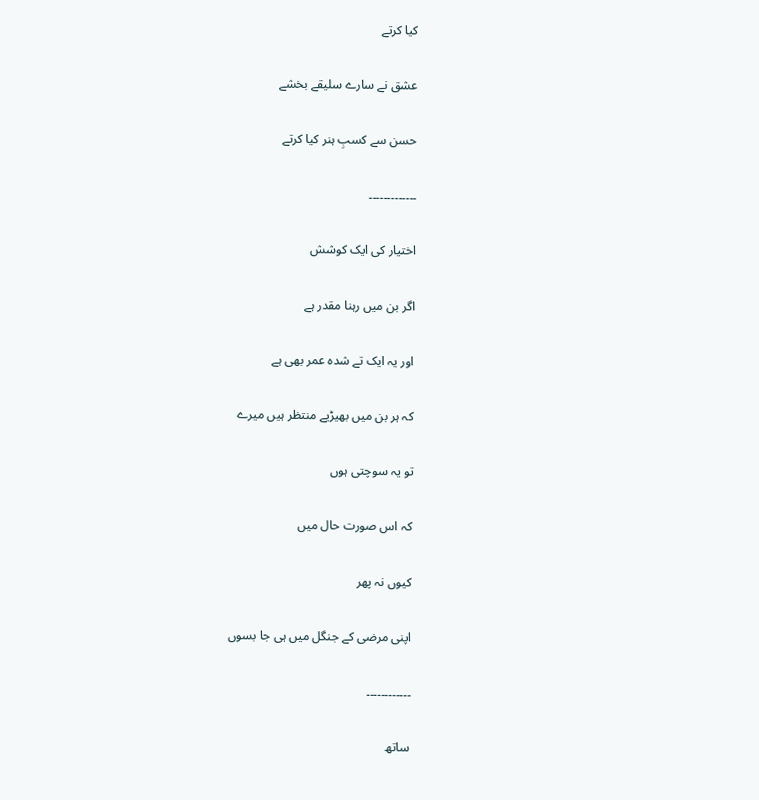کیا کرتے

عشق نے سارے سلیقے بخشے

حسن سے کسبِ ہنر کیا کرتے

۔۔۔۔۔۔۔۔۔۔۔۔۔

اختیار کی ایک کوشش

اگر بن میں رہنا مقدر ہے

اور یہ ایک تے شدہ عمر بھی ہے

کہ ہر بن میں بھیڑیے منتظر ہیں میرے

تو یہ سوچتی ہوں

کہ اس صورت حال میں

کیوں نہ پھر

اپنی مرضی کے جنگل میں ہی جا بسوں

۔۔۔۔۔۔۔۔۔۔۔۔

ساتھ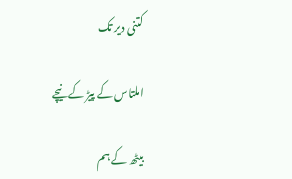کتنی دیر تک

املتاس کے پیڑ کے نیچے

بیٹھ کے ہم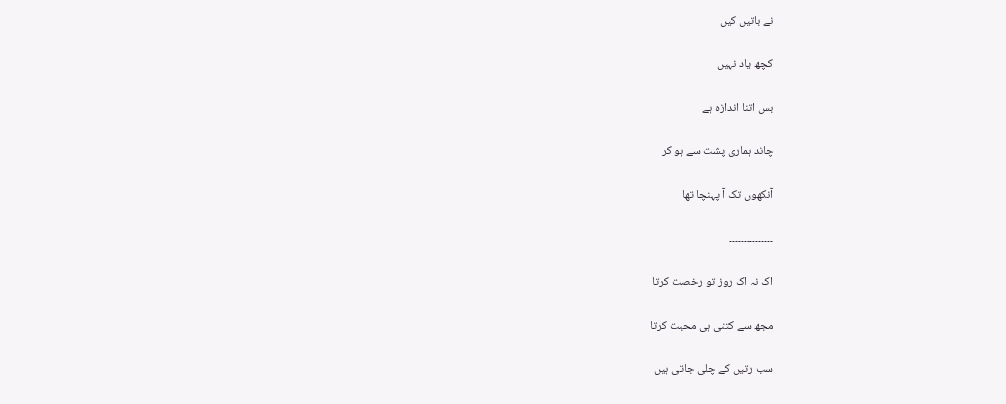نے باتیں کیں

کچھ یاد نہیں

بس اتنا اندازہ ہے

چاند ہماری پشت سے ہو کر

آنکھوں تک آ پہنچا تھا

۔۔۔۔۔۔۔۔۔۔۔۔۔۔۔

اک نہ اک روز تو رخصت کرتا

مجھ سے کتنی ہی محبت کرتا

سب رتیں کے چلی جاتی ہیں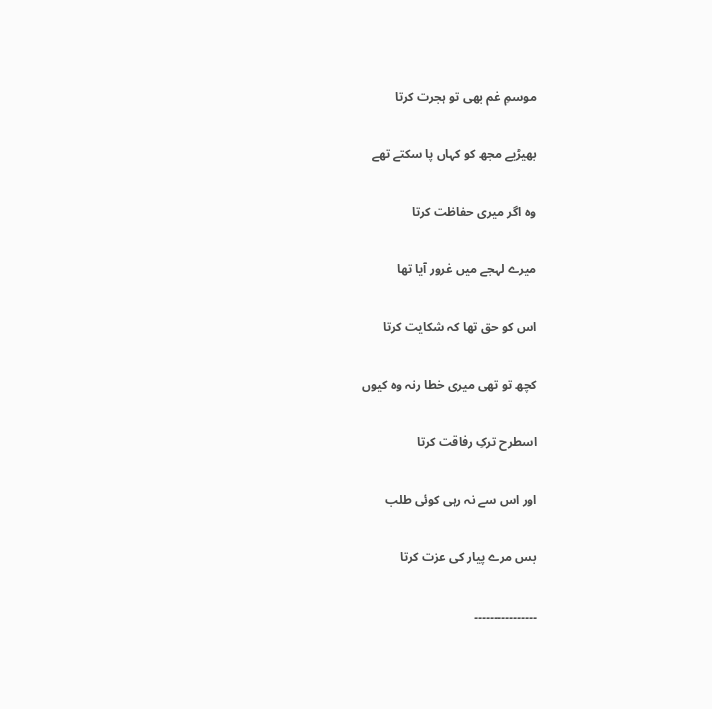موسمِ غم بھی تو ہجرت کرتا

بھیڑیے مجھ کو کہاں پا سکتے تھے

وہ اگر میری حفاظت کرتا

میرے لہجے میں غرور آیا تھا

اس کو حق تھا کہ شکایت کرتا

کچھ تو تھی میری خطا رنہ وہ کیوں

اسطرح ترکِ رفاقت کرتا

اور اس سے نہ رہی کوئی طلب

بس مرے پیار کی عزت کرتا

۔۔۔۔۔۔۔۔۔۔۔۔۔۔۔۔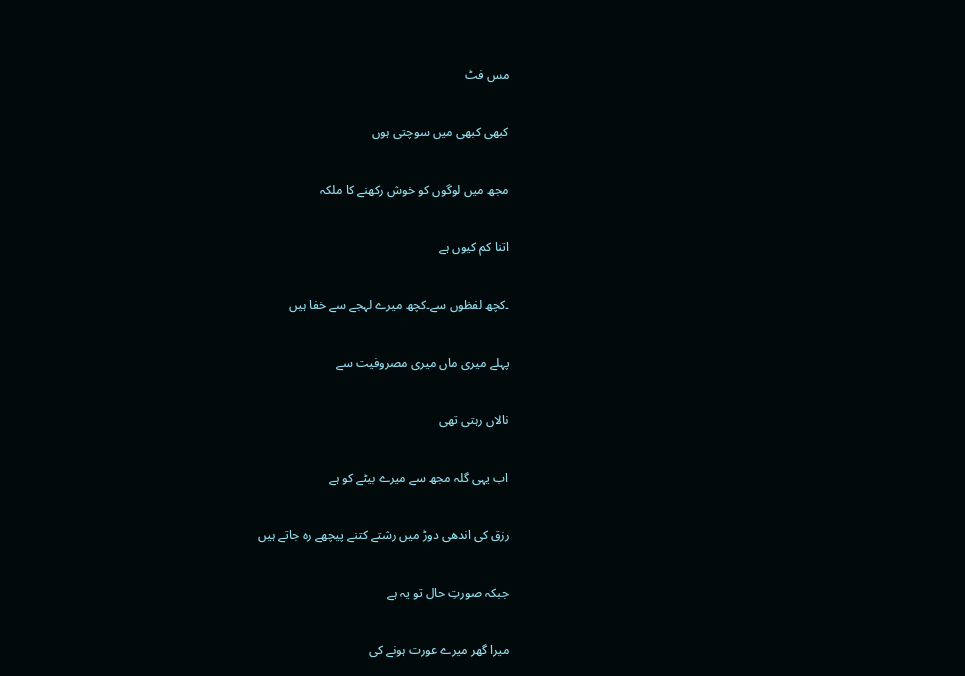مس فٹ

کبھی کبھی میں سوچتی ہوں

مجھ میں لوگوں کو خوش رکھنے کا ملکہ

اتنا کم کیوں ہے

۔کچھ لفظوں سے۔کچھ میرے لہجے سے خفا ہیں

پہلے میری ماں میری مصروفیت سے

نالاں رہتی تھی

اب یہی گلہ مجھ سے میرے بیٹے کو ہے

رزق کی اندھی دوڑ میں رشتے کتنے پیچھے رہ جاتے ہیں

جبکہ صورتِ حال تو یہ ہے

میرا گھر میرے عورت ہونے کی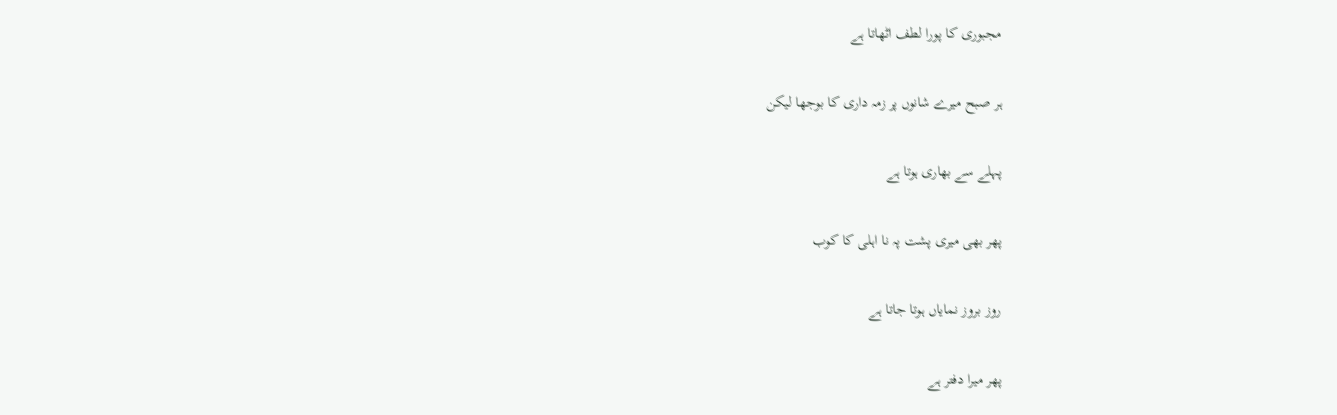مجبوری کا پورا لطف اٹھاتا ہے

ہر صبح میرے شانوں پر زمہ داری کا بوجھا لیکن

پہلے سے بھاری ہوتا ہے

پھر بھی میری پشت پہ نا اہلی کا کوب

روز بروز نمایاں ہوتا جاتا ہے

پھر میرا دفتر ہے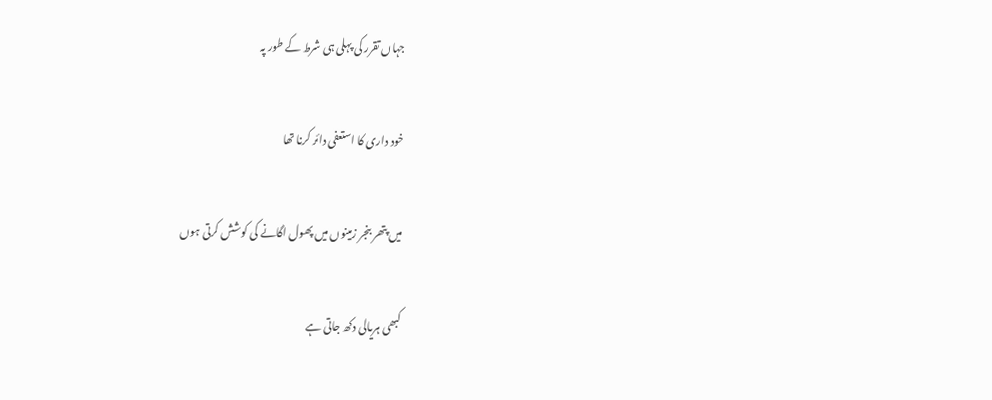جہاں تقرر کی پہلی ہی شرط کے طور پہ

خود داری کا استعفی دائر کرنا تھا

میں پتھر بنجر زمینوں میں پھول اگانے کی کوشش کرتی ہوں

کبھی ہریالی دکھ جاتی ہے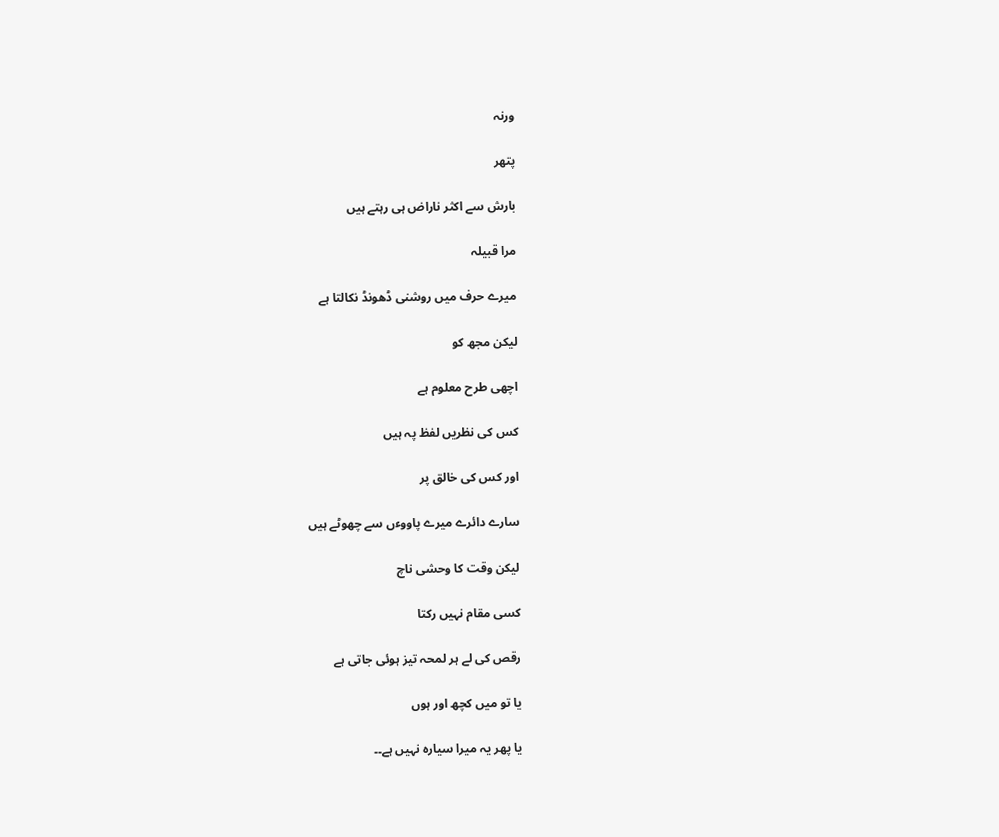ورنہ

پتھر

بارش سے اکثر ناراض ہی رہتے ہیں

مرا قبیلہ

میرے حرف میں روشنی ڈھونڈ نکالتا ہے

لیکن مجھ کو

اچھی طرح معلوم ہے

کس کی نظریں لفظ پہ ہیں

اور کس کی خالق پر

سارے دائرے میرے پاووءں سے چھوٹے ہیں

لیکن وقت کا وحشی ناچ

کسی مقام نہیں رکتا

رقص کی لے ہر لمحہ تیز ہوئی جاتی ہے

یا تو میں کچھ اور ہوں

یا پھر یہ میرا سیارہ نہیں ہے۔۔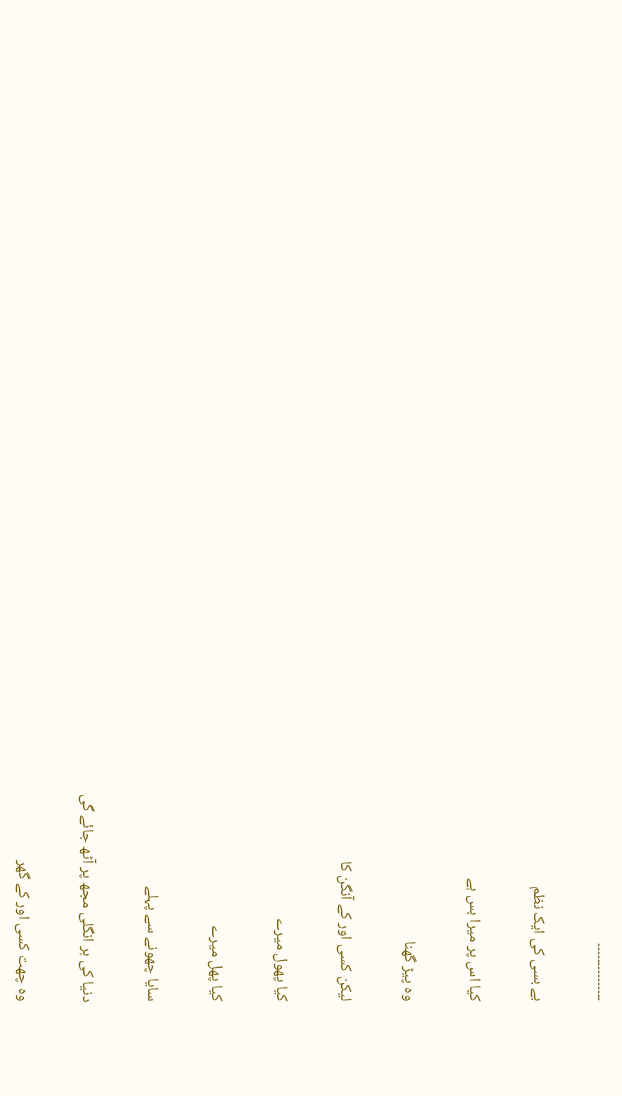۔۔۔۔۔۔۔۔۔۔۔۔۔۔۔

بے بسی کی ایک نظم

کیا اس پر میرا بس ہے

وہ پیڑ گھنا

لیکن کسی اور کے آنگن کا

کیا پھول میرے

کیا پھل میرے

سایا چھونے سے پہلے

دنیا کی ہر انگلی مجھ پر آٹھ جائے گی

وہ چھت کسی اور کے گھر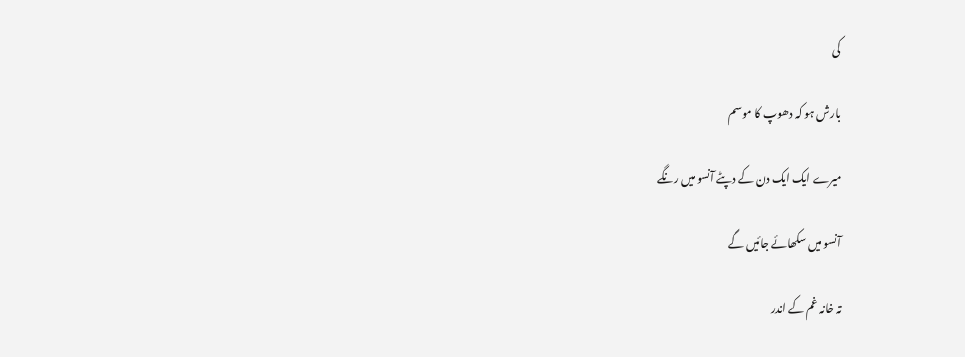کی

بارش ہو کہ دھوپ کا موسم

میرے ایک ایک دن کے دپٹے آنسو میں رنگے

آنسو میں سکھائے جائیں گے

تہ خانہ غم کے اندر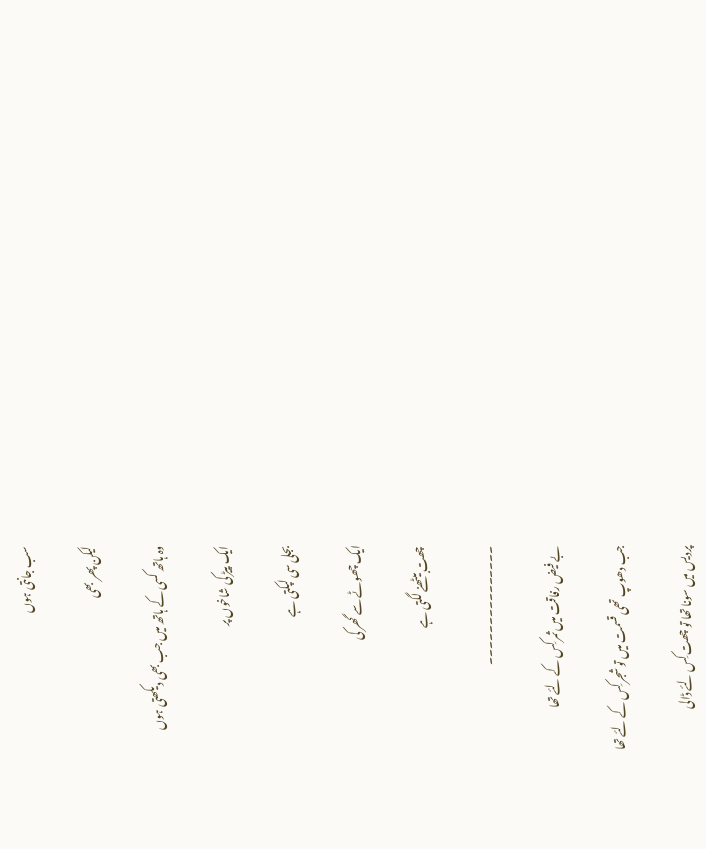سب جانتی ہوں

لیکن پھر بھی

وہ ہاتھ کسی کے ہاتھ میں جب بھی دیکھتی ہوں

ایک پیڑ کی شاخوں پر

بجلی سی لپکتی ہے

ایک چھوٹے سے گھر کی

چھت بیٹھنے لگتی ہے

۔۔۔۔۔۔۔۔۔۔۔۔۔۔۔

بے فیض رفاقت میں ثمر کِس کے لئے تھا

جب دھوپ تھی قسمت میں تو شجر کِس کے لئے تھا

پردیس میں سونا تھا تو چھت کِس لئے ڈالی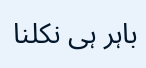باہر ہی نکلنا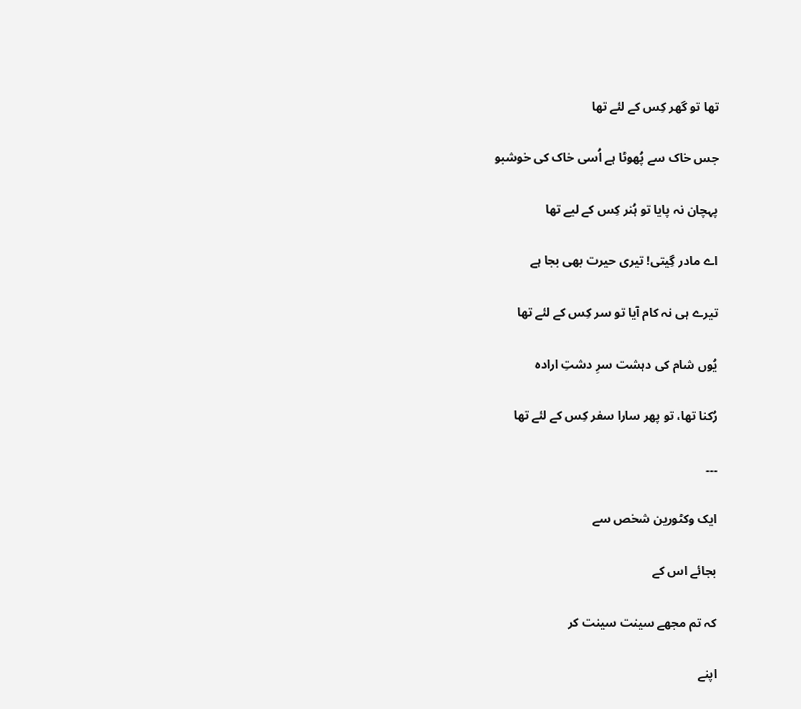تھا تو گھر کِس کے لئے تھا

جس خاک سے پُھوٹا ہے اُسی خاک کی خوشبو

پہچان نہ پایا تو ہُنر کِس کے لیے تھا

اے مادر گِیتی! تیری حیرت بھی بجا ہے

تیرے ہی نہ کام آیا تو سر کِس کے لئے تھا

یُوں شام کی دہشت سرِ دشتِ ارادہ

رُکنا تھا، تو پھر سارا سفر کِس کے لئے تھا

۔۔۔

ایک وکٹورین شخص سے

بجائے اس کے

کہ تم مجھے سینت سینت کر

اپنے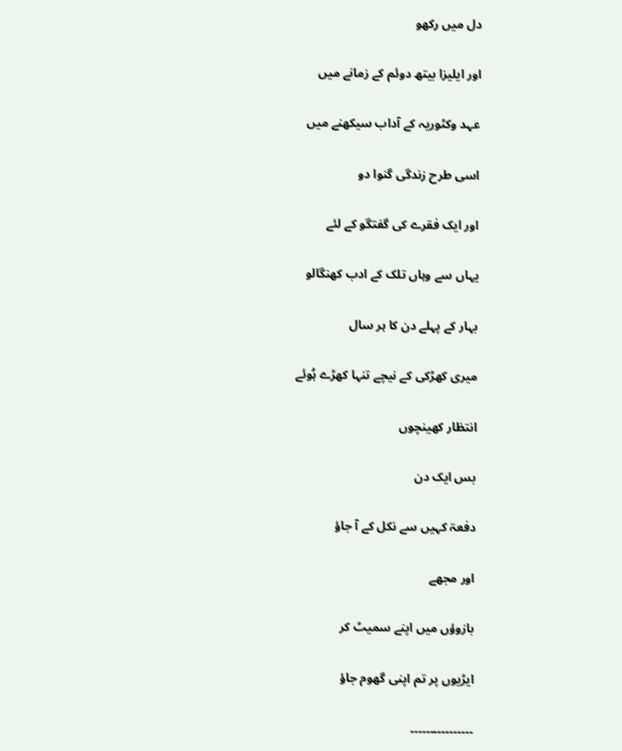دل میں رکھو

اور ایلیزا بیتھ دوئم کے زمانے میں

عہد وکٹوریہ کے آداب سیکھنے میں

اسی طرح زندگی گنوا دو

اور ایک فقرے کی گفتگو کے لئے

یہاں سے وہاں تلک کے ادب کھنگالو

بہار کے پہلے دن کا ہر سال

میری کھڑکی کے نیچے تنہا کھڑے ہُوئے

انتظار کھینچوں

بس ایک دن

دفعۃ کہیں سے نکل کے آ جاؤ

اور مجھے

بازوؤں میں اپنے سمیٹ کر

ایڑیوں پر تم اپنی گھوم جاؤ

۔۔۔۔۔۔۔۔۔۔۔۔۔۔۔۔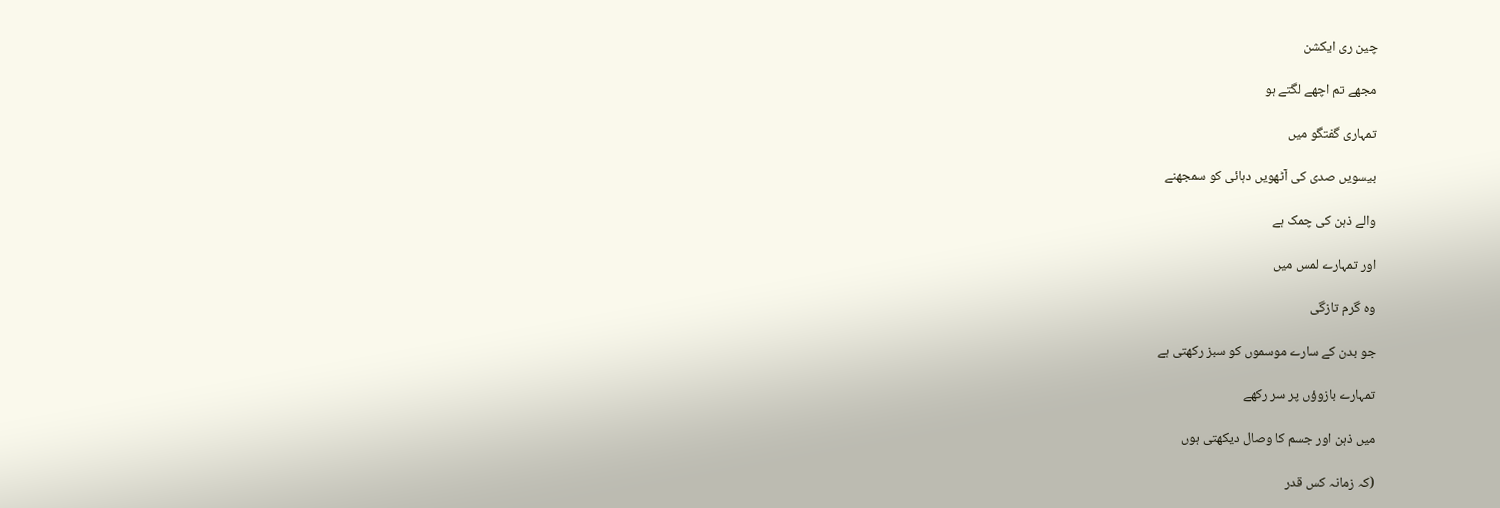چین ری ایکشن

مجھے تم اچھے لگتے ہو

تمہاری گفتگو میں

بیسویں صدی کی آٹھویں دہائی کو سمجھنے

والے ذہن کی چمک ہے

اور تمہارے لمس میں

وہ گرم تازگی

جو بدن کے سارے موسموں کو سبز رکھتی ہے

تمہارے بازوؤں پر سر رکھے

میں ذہن اور جسم کا وصال دیکھتی ہوں

(کہ زمانہ کس قدر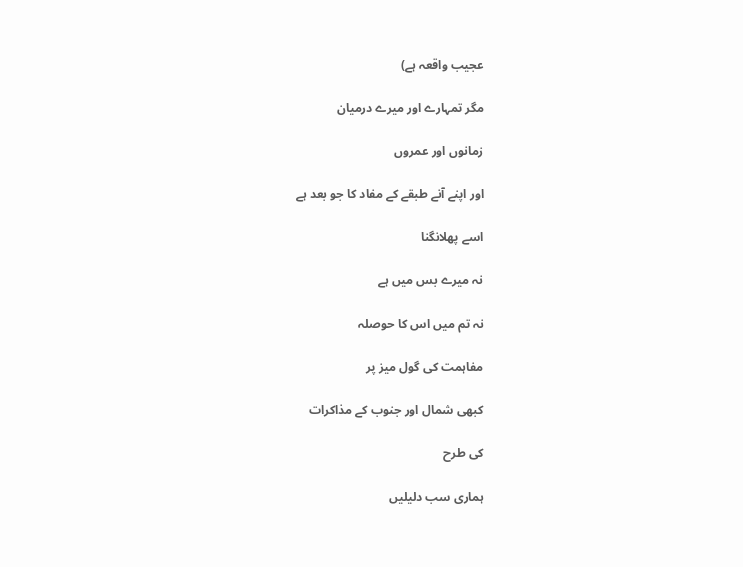عجیب واقعہ ہے)

مگر تمہارے اور میرے درمیان

زمانوں اور عمروں

اور اپنے آنے طبقے کے مفاد کا جو بعد ہے

اسے پھلانگنا

نہ میرے بس میں ہے

نہ تم میں اس کا حوصلہ

مفاہمت کی گول میز پر

کبھی شمال اور جنوب کے مذاکرات

کی طرح

ہماری سب دلیلیں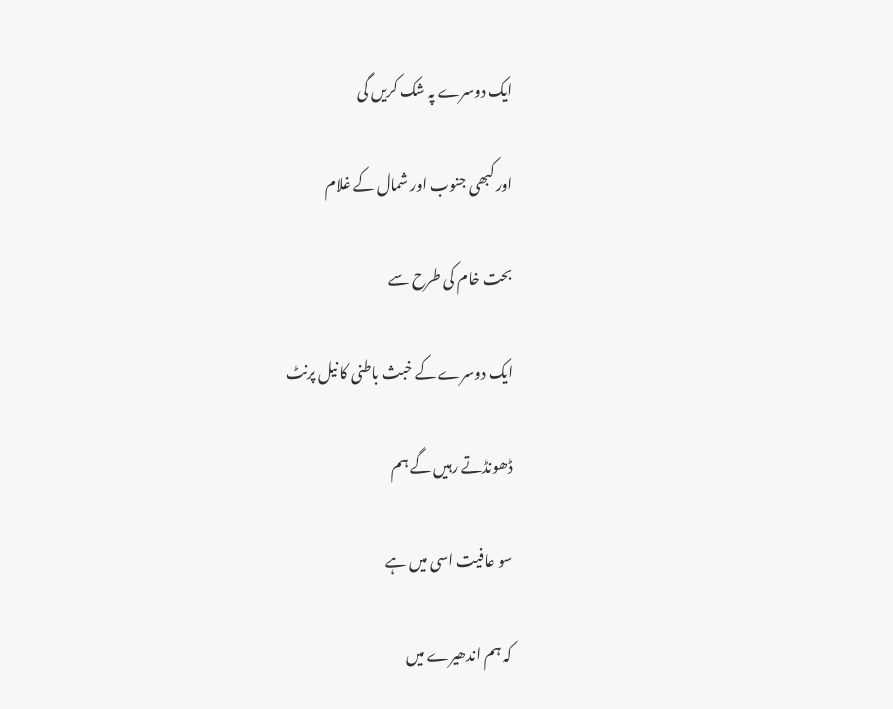ایک دوسرے پہ شک کریں گی

اور کبھی جنوب اور شمال کے غلام

بحت خام کی طرح سے

ایک دوسرے کے خبث باطنی کا نیل پرنٹ

ڈھونڈتے رہیں گے ہم

سو عافیت اسی میں ہے

کہ ہم اندھیرے میں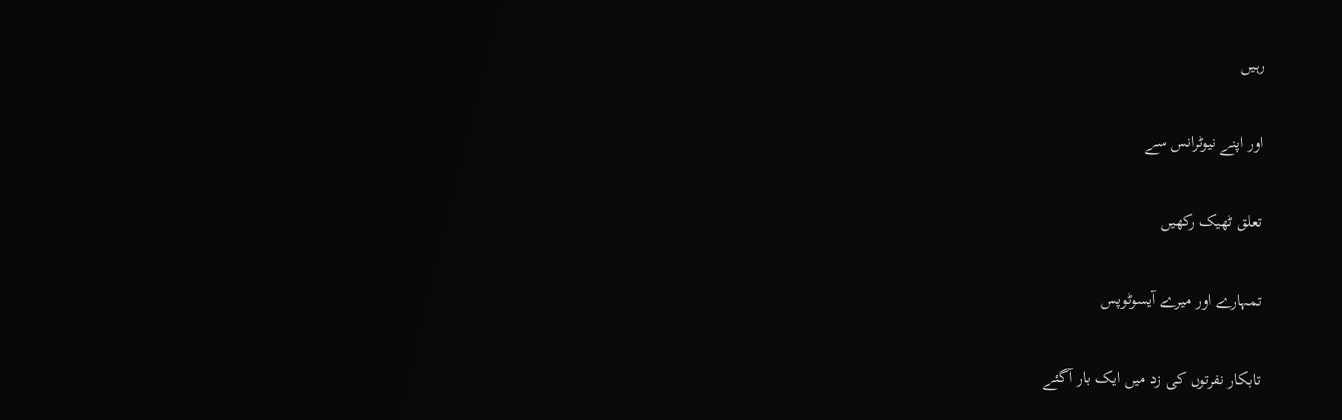رہیں

اور اپنے نیوٹرانس سے

تعلق ٹھیک رکھیں

تمہارے اور میرے آیسوٹوپس

تابکار نفرتوں کی زد میں ایک بار آگئے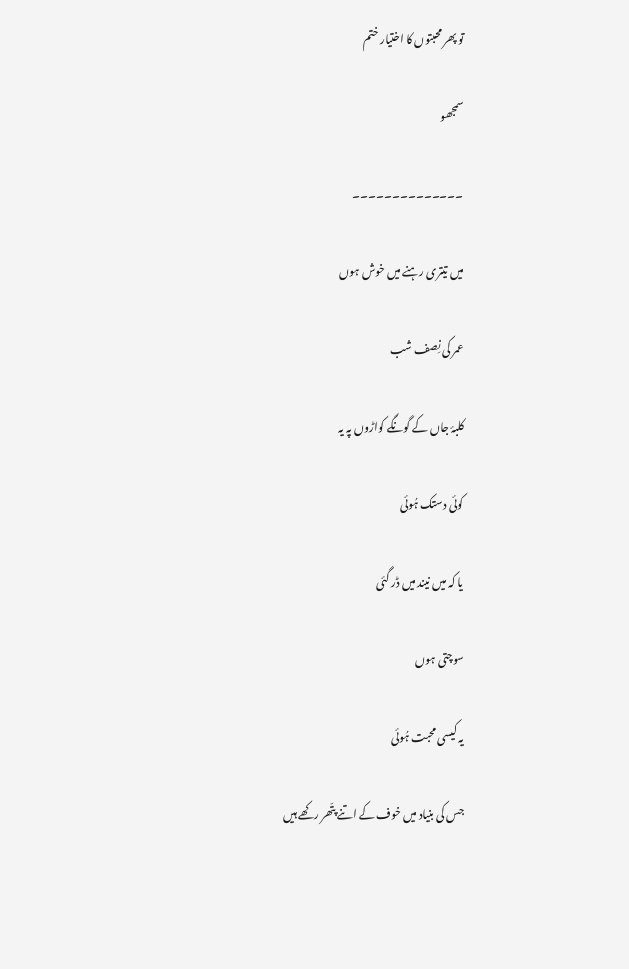تو پھر محبتوں کا اختیار ختم

سمجھو

۔۔۔۔۔۔۔۔۔۔۔۔۔۔

میں تیتری رہنے میں خوش ہوں

عمر کی نِصف شب

کلبۂ جاں کے گونگے کواڑوں پہ یہ

کوئی دستک ہُوئی

یا کہ میں نیند میں ڈر گئی

سوچتی ہوں

یہ کیسی محبت ہُوئی

جس کی بنیاد میں خوف کے اتنے پتّھر رکھے ہیں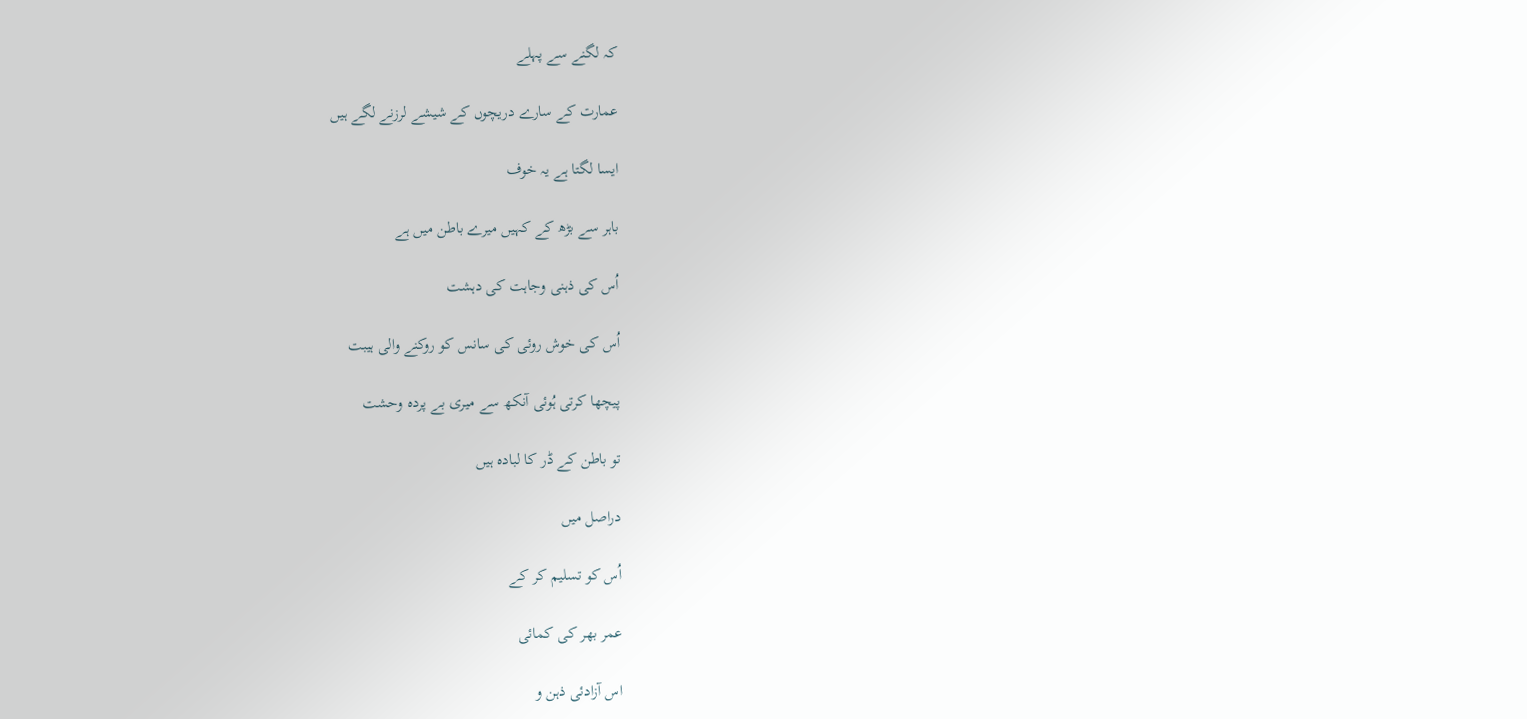کہ لگنے سے پہلے

عمارت کے سارے دریچوں کے شیشے لرزنے لگے ہیں

ایسا لگتا ہے یہ خوف

باہر سے بڑھ کے کہیں میرے باطن میں ہے

اُس کی ذہنی وجاہت کی دہشت

اُس کی خوش روئی کی سانس کو روکنے والی ہیبت

پیچھا کرتی ہُوئی آنکھ سے میری بے پردہ وحشت

تو باطن کے ڈر کا لبادہ ہیں

دراصل میں

اُس کو تسلیم کر کے

عمر بھر کی کمائی

اس آزادئی ذہن و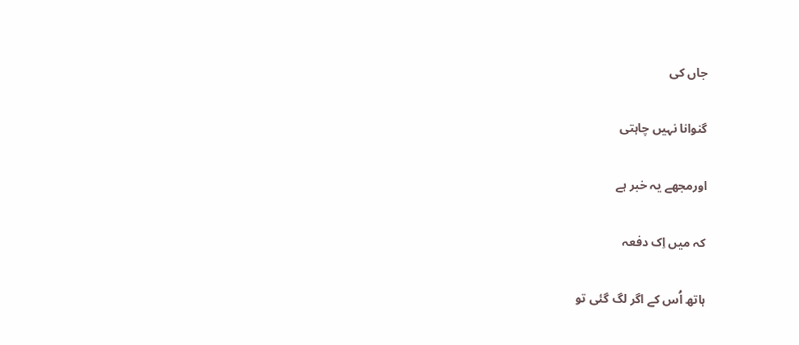جاں کی

گنوانا نہیں چاہتی

اورمجھے یہ خبر ہے

کہ میں اِک دفعہ

ہاتھ اُس کے اگر لگ گئی تو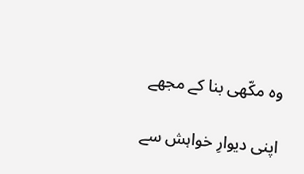وہ مکّھی بنا کے مجھے

اپنی دیوارِ خواہش سے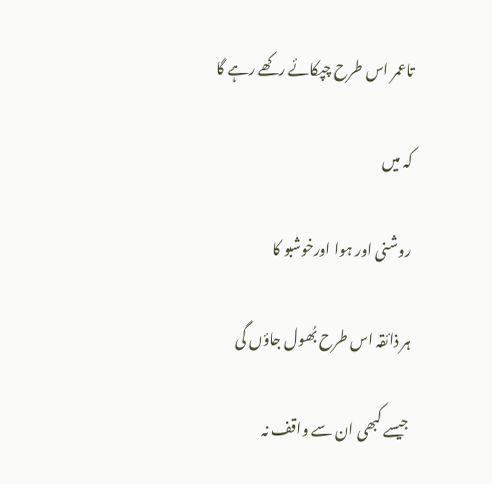تاعمر اس طرح چپکائے رکھے رہے گا

کہ میں

روشنی اور ہوا اورخوشبو کا

ہر ذائقہ اس طرح بُھول جاؤں گی

جیسے کبھی ان سے واقف نہ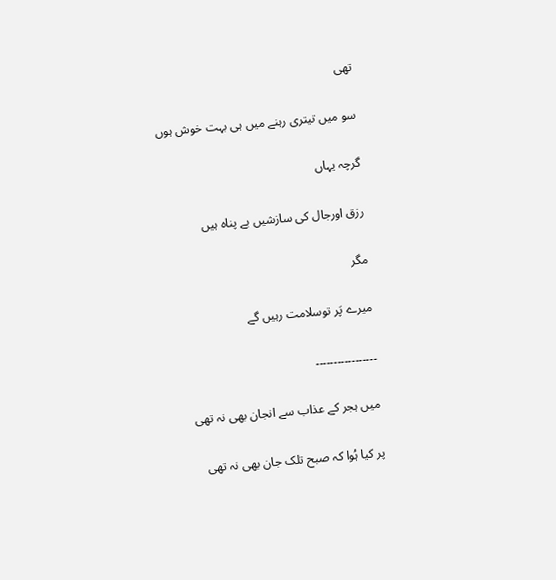تھی

سو میں تیتری رہنے میں ہی بہت خوش ہوں

گرچہ یہاں

رزق اورجال کی سازشیں بے پناہ ہیں

مگر

میرے پَر توسلامت رہیں گے

۔۔۔۔۔۔۔۔۔۔۔۔۔۔۔۔۔

میں ہجر کے عذاب سے انجان بھی نہ تھی

پر کیا ہُوا کہ صبح تلک جان بھی نہ تھی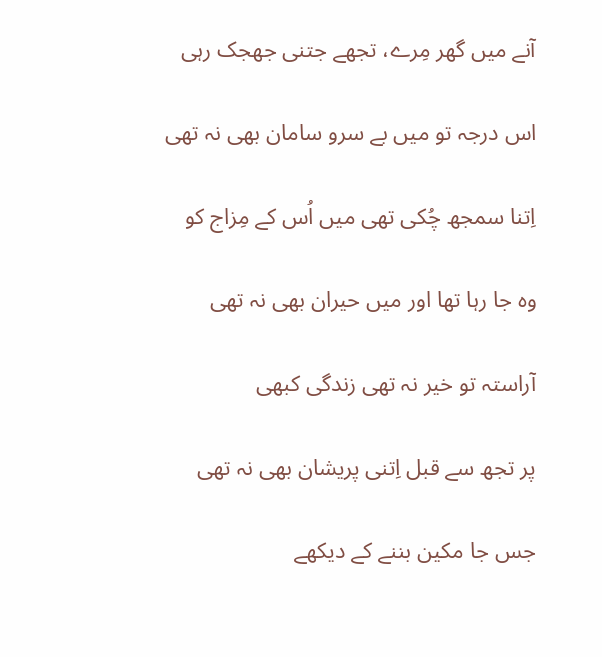آنے میں گھر مِرے، تجھے جتنی جھجک رہی

اس درجہ تو میں بے سرو سامان بھی نہ تھی

اِتنا سمجھ چُکی تھی میں اُس کے مِزاج کو

وہ جا رہا تھا اور میں حیران بھی نہ تھی

آراستہ تو خیر نہ تھی زندگی کبھی

پر تجھ سے قبل اِتنی پریشان بھی نہ تھی

جس جا مکین بننے کے دیکھے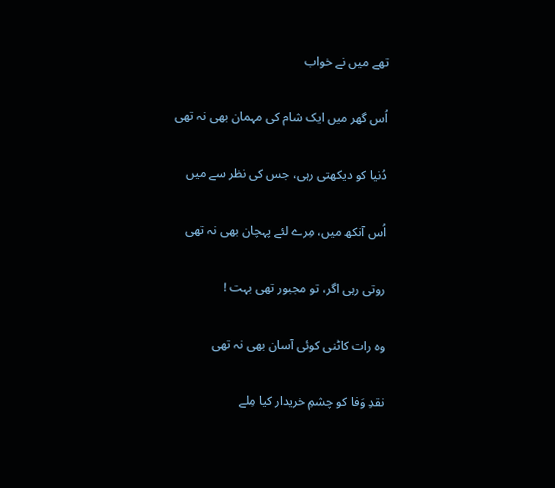تھے میں نے خواب

اُس گھر میں ایک شام کی مہمان بھی نہ تھی

دُنیا کو دیکھتی رہی، جس کی نظر سے میں

اُس آنکھ میں، مِرے لئے پہچان بھی نہ تھی

روتی رہی اگر، تو مجبور تھی بہت !

وہ رات کاٹنی کوئی آسان بھی نہ تھی

نقدِ وَفا کو چشمِ خریدار کیا مِلے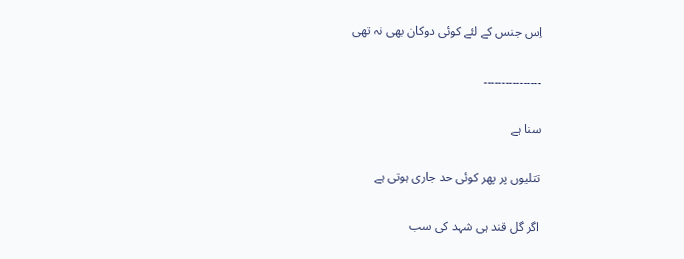اِس جنس کے لئے کوئی دوکان بھی نہ تھی

۔۔۔۔۔۔۔۔۔۔۔۔۔۔۔۔

سنا ہے

تتلیوں پر پھر کوئی حد جاری ہوتی ہے

اگر گل قند ہی شہد کی سب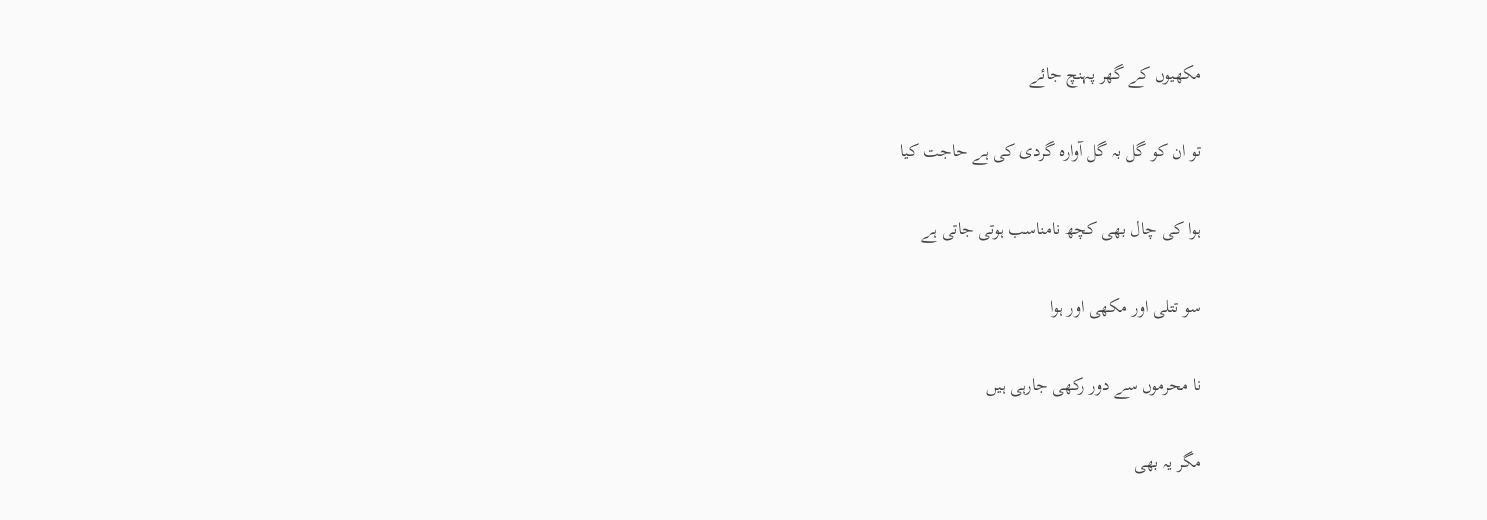مکھیوں کے گھر پہنچ جائے

تو ان کو گل بہ گل آوارہ گردی کی ہے حاجت کیا

ہوا کی چال بھی کچھ نامناسب ہوتی جاتی ہے

سو تتلی اور مکھی اور ہوا

نا محرموں سے دور رکھی جارہی ہیں

مگر یہ بھی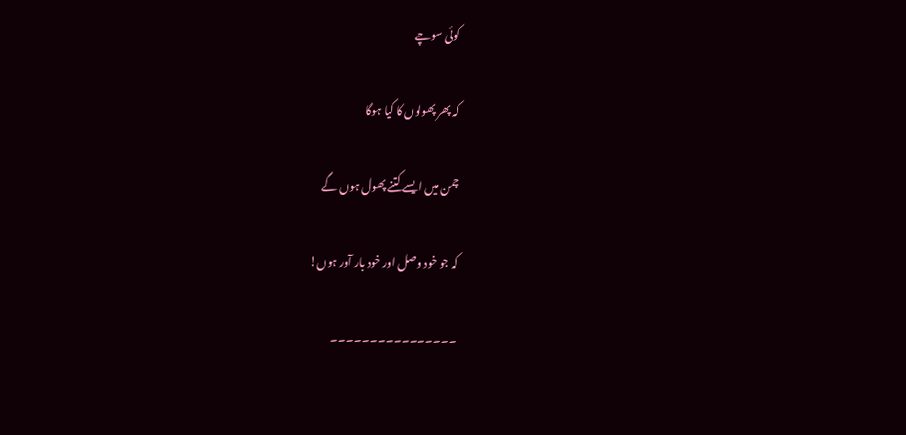کوئی سوچے

کہ پھر پھولوں کا کیا ہوگا

چمن میں ایسے کتنے پھول ہوں گے

کہ جو خود وصل اور خود بار آور ہوں!

۔۔۔۔۔۔۔۔۔۔۔۔۔۔۔۔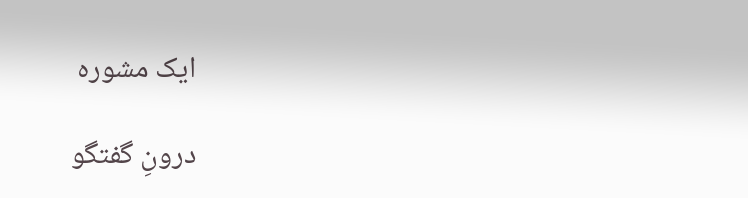ایک مشورہ

درونِ گفتگو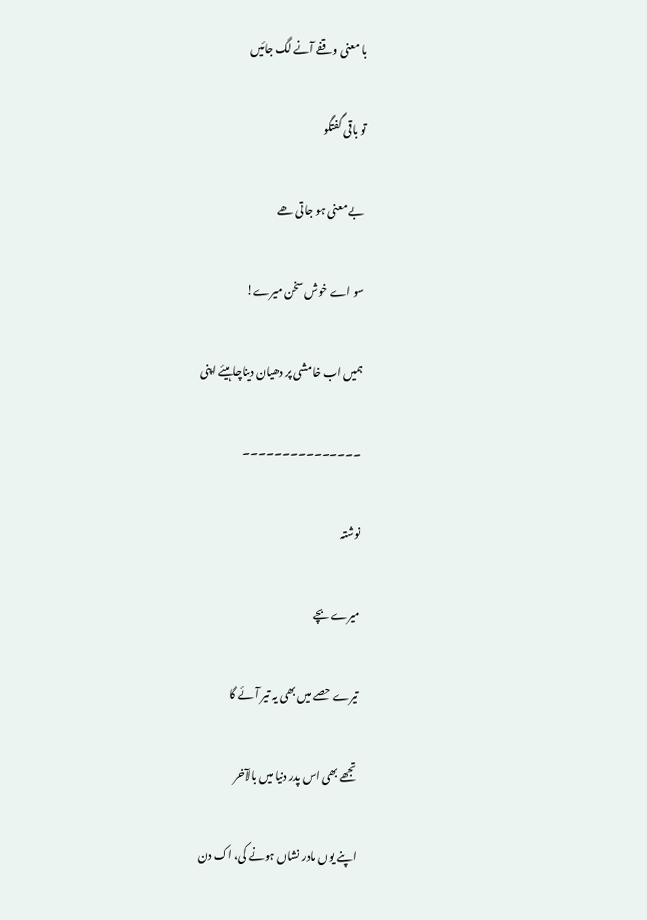با معنی وقفے آنے لگ جائیں

تو باقی گفتگو

بے معنی ہو جاتی ھے

سو اے خوش سخن میرے!

ہمیں اب خامشی پر دھیان دیناچاہیئے اپنی

۔۔۔۔۔۔۔۔۔۔۔۔۔۔۔

نوشتہ

میرے بچے

تیرے حصے میں بھی یہ تیر آئے گا

تجھے بھی اس پدر دنیا میں بالآخر

اپنے یوں مادر نشاں ہونے کی، اک دن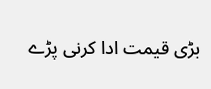بڑی قیمت ادا کرنی پڑے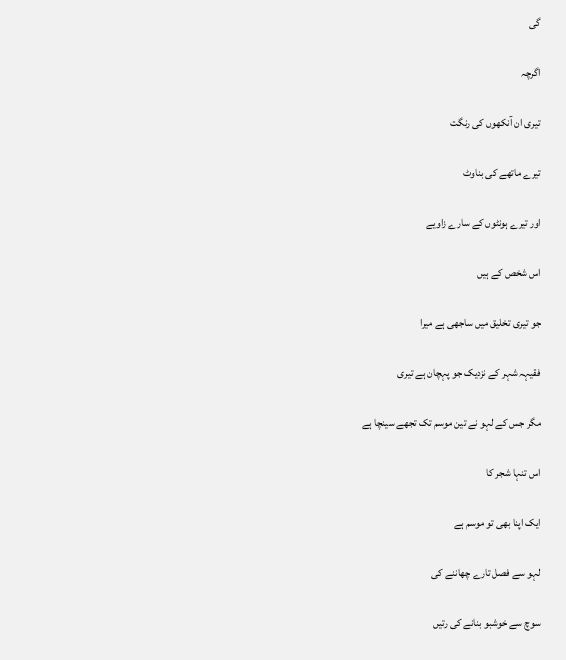گی

اگرچہ

تیری ان آنکھوں کی رنگت

تیرے ماتھے کی بناوٹ

اور تیرے ہونٹوں کے سارے زاویے

اس شخص کے ہیں

جو تیری تخلیق میں ساجھی ہے میرا

فقیہہ شہر کے نزدیک جو پہچان ہے تیری

مگر جس کے لہو نے تین موسم تک تجھے سینچا ہے

اس تنہا شجر کا

ایک اپنا بھی تو موسم ہے

لہو سے فصل تارے چھاننے کی

سوچ سے خوشبو بنانے کی رتیں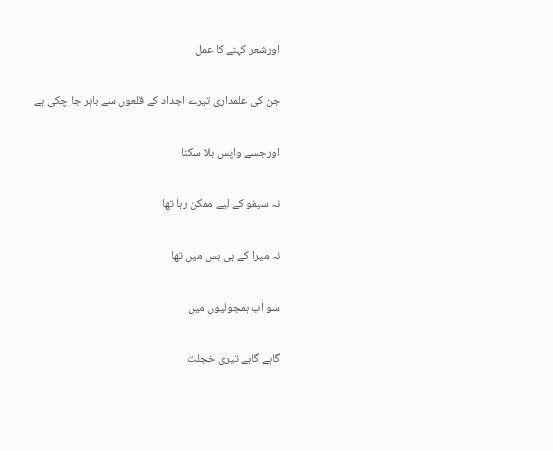اورشعر کہنے کا عمل

جن کی علمداری تیرے اجداد کے قلعوں سے باہر جا چکی ہے

اورجسے واپس بلا سکنا

نہ سیفو کے لیے ممکن رہا تھا

نہ میرا کے ہی بس میں تها

سو اب ہمجولیوں میں

گاہے گاہے تیری خجلت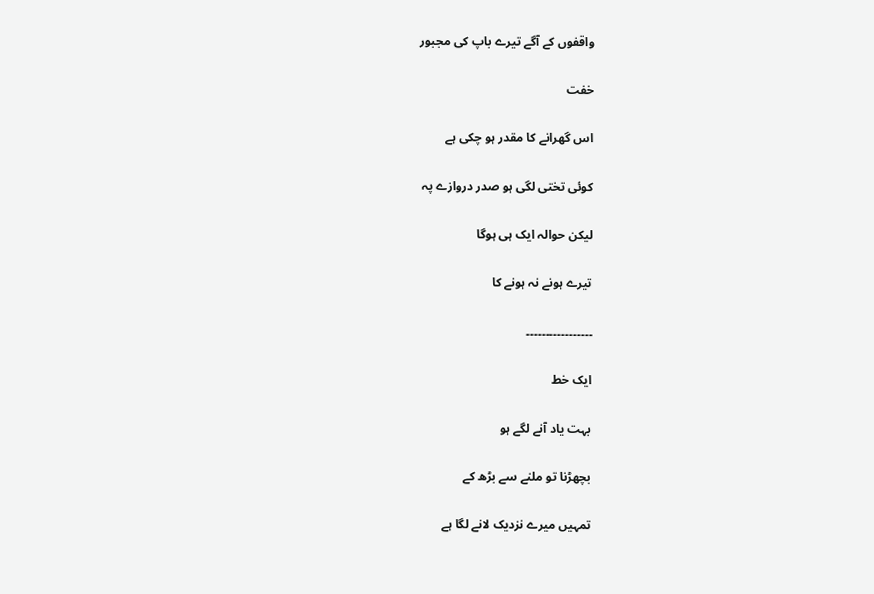واقفوں کے آگے تیرے باپ کی مجبور

خفت

اس گھرانے کا مقدر ہو چکی ہے

کوئی تختی لگی ہو صدر دروازے پہ

لیکن حوالہ ایک ہی ہوگا

تیرے ہونے نہ ہونے کا

۔۔۔۔۔۔۔۔۔۔۔۔۔۔۔۔۔

ایک خط

بہت یاد آنے لگے ہو

بچھڑنا تو ملنے سے بڑھ کے

تمہیں میرے نزدیک لانے لگا ہے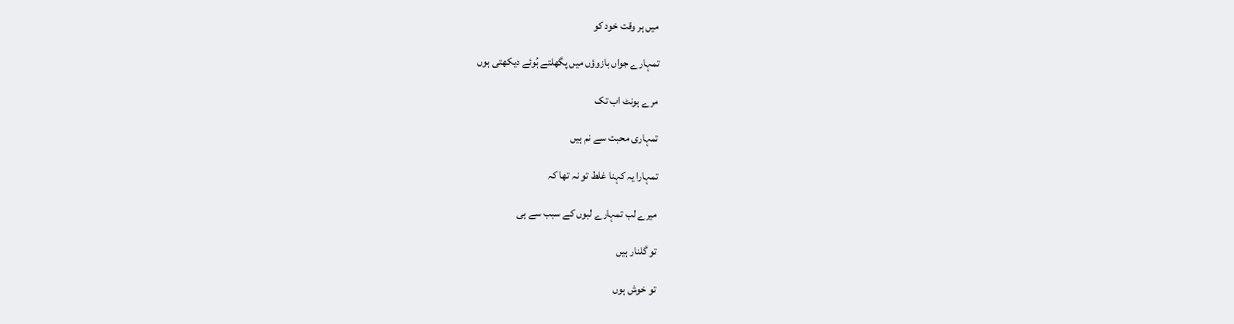میں ہر وقت خود کو

تمہارے جواں بازوؤں میں پگھلتے ہُوئے دیکھتی ہوں

مرے ہونٹ اب تک

تمہاری محبت سے نم ہیں

تمہارا یہ کہنا غلط تو نہ تھا کہ

میرے لب تمہارے لبوں کے سبب سے ہی

تو گلنار ہیں

تو خوش ہوں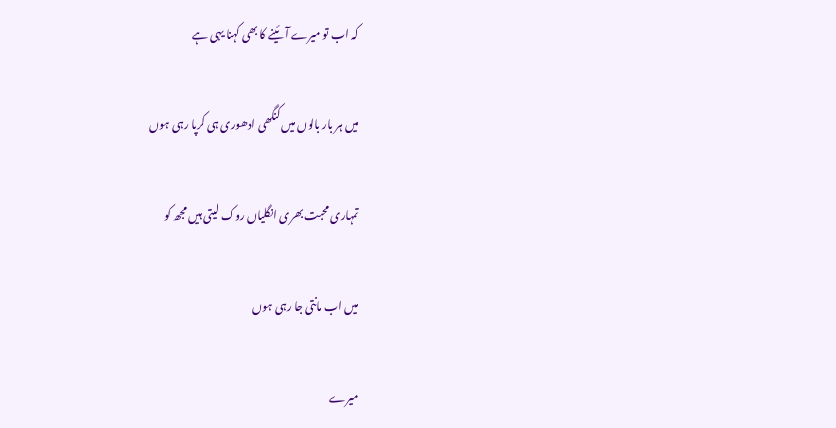کہ اب تو میرے آئینے کا بھی کہنا یہی ہے

میں ہر بار بالوں میں کنگھی ادھوری ہی کرپا رہی ہوں

تمہاری محبت بھری انگلیاں روک لیتی ہیں مجھ کو

میں اب مانتی جا رہی ہوں

میرے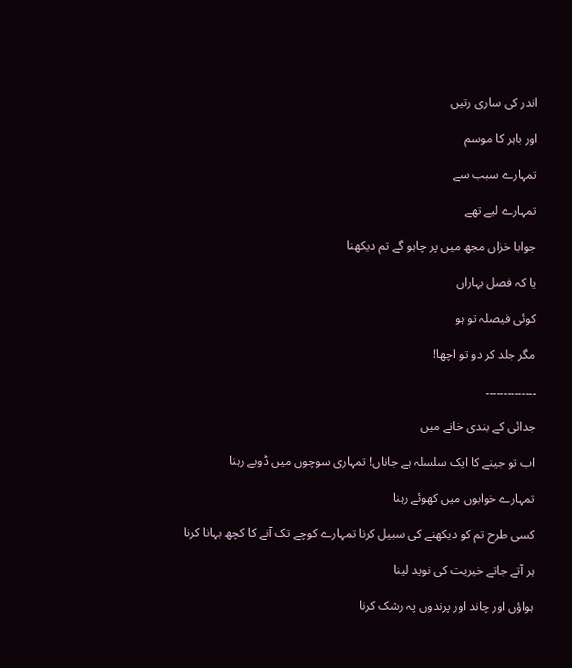اندر کی ساری رتیں

اور باہر کا موسم

تمہارے سبب سے

تمہارے لیے تھے

جوابا خزاں مجھ میں پر چاہو گے تم دیکهنا

یا کہ فصل بہاراں

کوئی فیصلہ تو ہو

مگر جلد کر دو تو اچھا!

۔۔۔۔۔۔۔۔۔۔۔۔۔۔

جدائی کے بندی خانے میں

اب تو جینے کا ایک سلسلہ ہے جاناں! تمہاری سوچوں میں ڈوبے رہنا

تمہارے خوابوں میں کھوئے رہنا

کسی طرح تم کو دیکھنے کی سبیل کرنا تمہارے کوچے تک آنے کا کچھ بہانا کرنا

ہر آتے جاتے خیریت کی نوید لینا

ہواؤں اور چاند اور پرندوں پہ رشک کرنا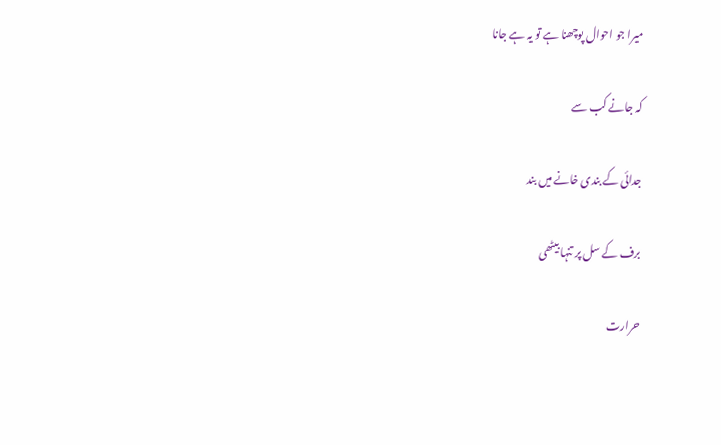میرا جو احوال پوچھنا ہے تو یہ ہے جانا

کہ جانے کب سے

جدائی کے بندی خانے میں بند

برف کے سل پر تنہا بیٹھی

حرارت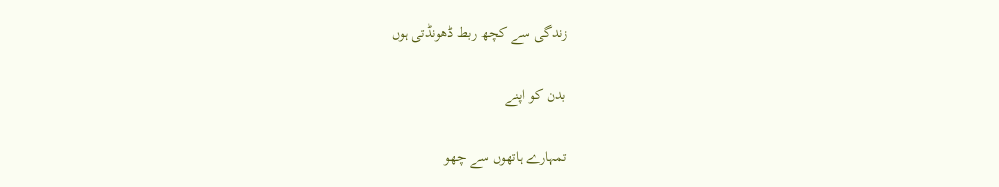زندگی سے کچھ ربط ڈھونڈتی ہوں

بدن کو اپنے

تمہارے ہاتھوں سے چھو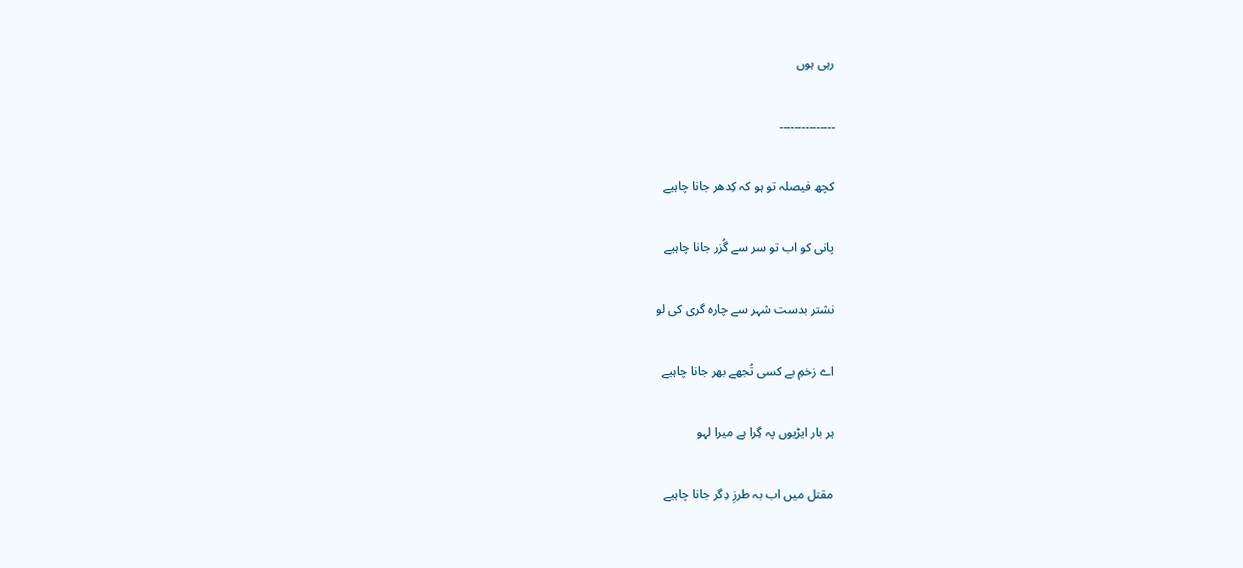رہی ہوں

۔۔۔۔۔۔۔۔۔۔۔۔۔۔۔

کچھ فیصلہ تو ہو کہ کِدھر جانا چاہیے

پانی کو اب تو سر سے گُزر جانا چاہیے

نشتر بدست شہر سے چارہ گری کی لو

اے زخمِ بے کسی تُجھے بھر جانا چاہیے

ہر بار ایڑیوں پہ گِرا ہے میرا لہو

مقتل میں اب بہ طرزِ دِگر جانا چاہیے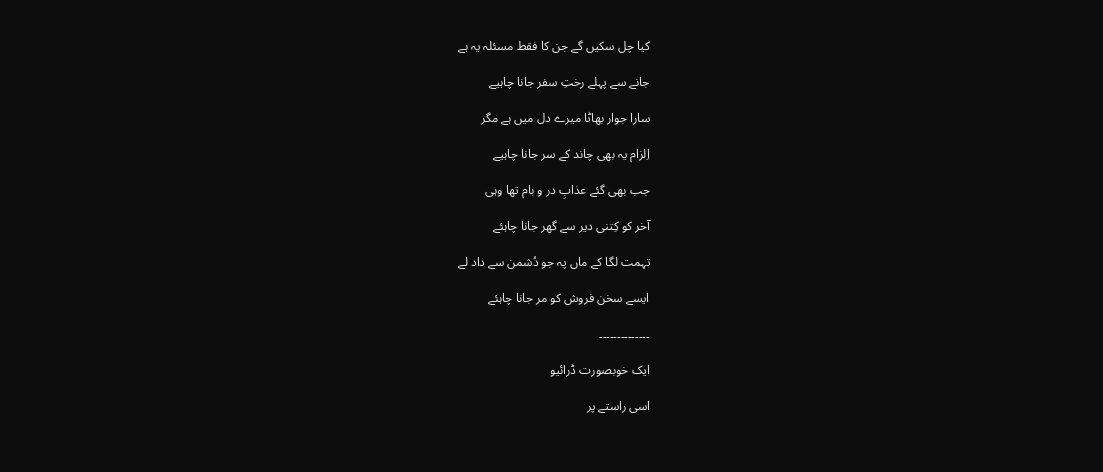کیا چل سکیں گے جن کا فقط مسئلہ یہ ہے

جانے سے پہلے رختِ سفر جانا چاہیے

سارا جوار بھاٹا میرے دل میں ہے مگر

اِلزام یہ بھی چاند کے سر جانا چاہیے

جب بھی گئے عذابِ در و بام تھا وہی

آخر کو کِتنی دیر سے گھر جانا چاہئے

تہمت لگا کے ماں پہ جو دُشمن سے داد لے

ایسے سخن فروش کو مر جانا چاہئے

۔۔۔۔۔۔۔۔۔۔۔۔۔۔

ایک خوبصورت ڈرائیو

اسی راستے پر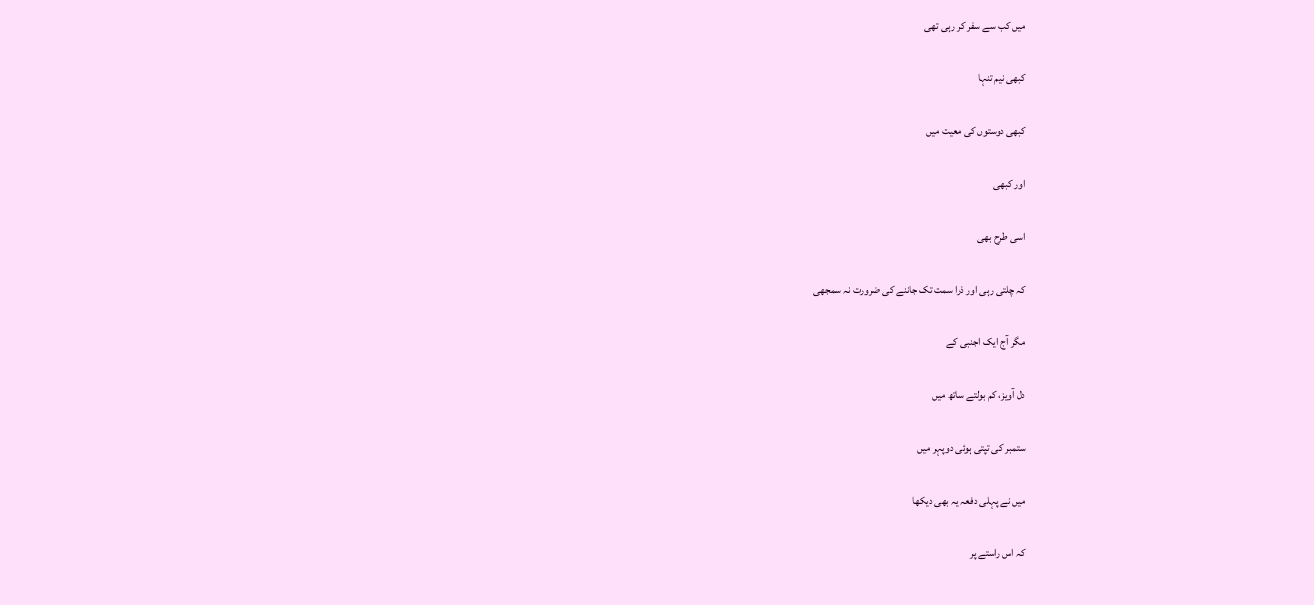میں کب سے سفر کر رہی تھی

کبھی نیم تنہا

کبھی دوستوں کی معیت میں

اور کبھی

اسی طرح بھی

کہ چلتی رہی اور ذرا سمت تک جاننے کی ضرورت نہ سمجھی

مگر آج ایک اجنبی کے

دل آویز، کم بولتے ساتھ میں

ستمبر کی تپتی ہوئی دوپہر میں

میں نے پہلی دفعہ یہ بھی دیکھا

کہ اس راستے پر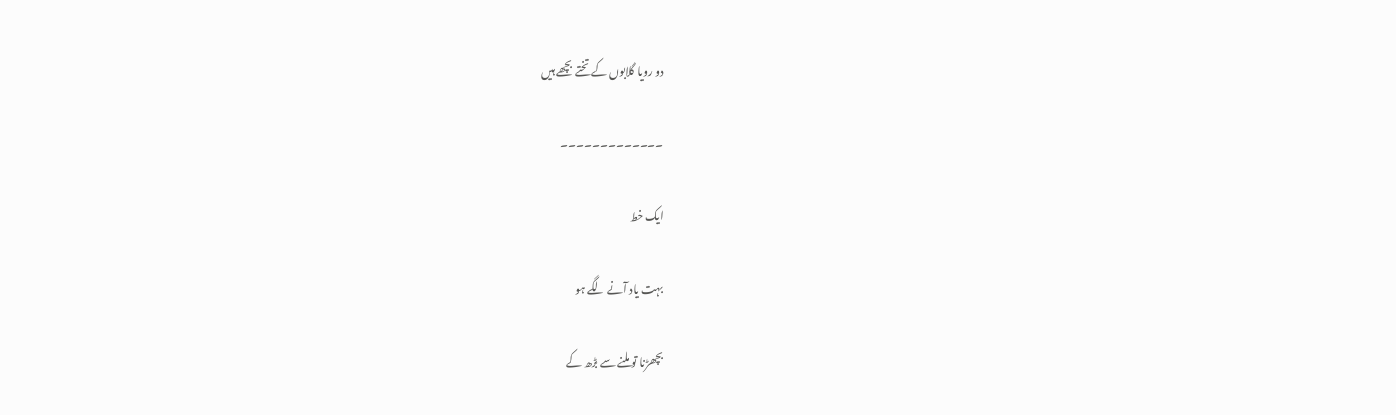دو رویا گلابوں کے تختے بچھے ہیں

۔۔۔۔۔۔۔۔۔۔۔۔۔

ایک خط

بہت یاد آنے لگے ہو

بچھڑنا تو ملنے سے بڑھ کے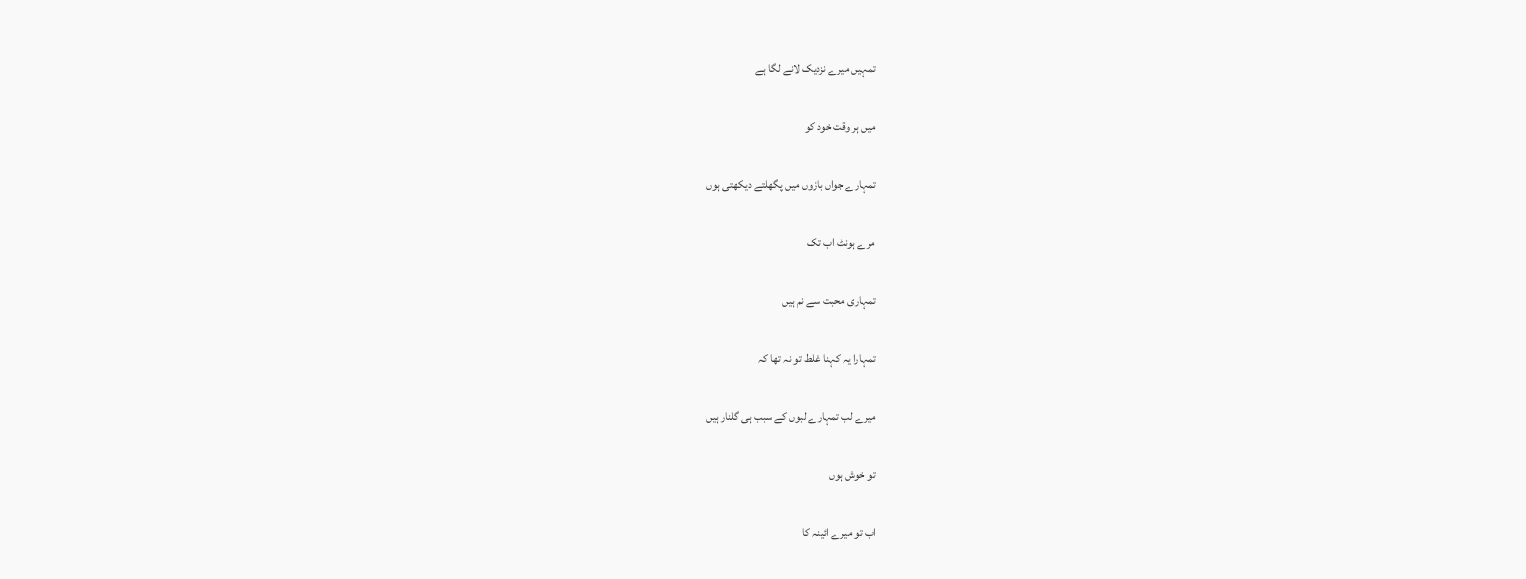تمہیں میرے نزدیک لانے لگا ہے

میں ہر وقت خود کو

تمہارے جواں بازوں میں پگھلتے دیکھتی ہوں

مرے ہونٹ اب تک

تمہاری محبت سے نم ہیں

تمہارا یہ کہنا غلط تو نہ تھا کہ

میرے لب تمہارے لبوں کے سبب ہی گلنار ہیں

تو خوش ہوں

اب تو میرے ائینہ کا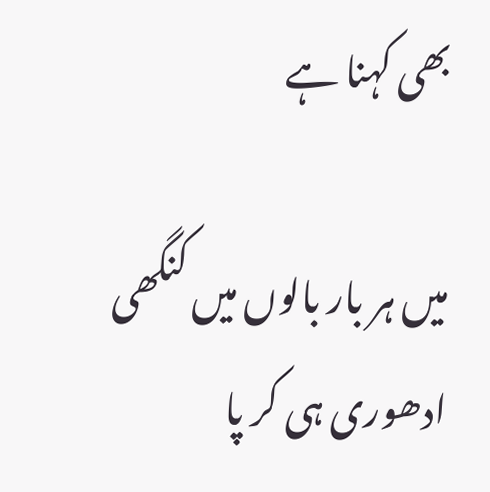بھی کہنا ہے

میں ہر بار بالوں میں کنگھی ادھوری ہی کر پا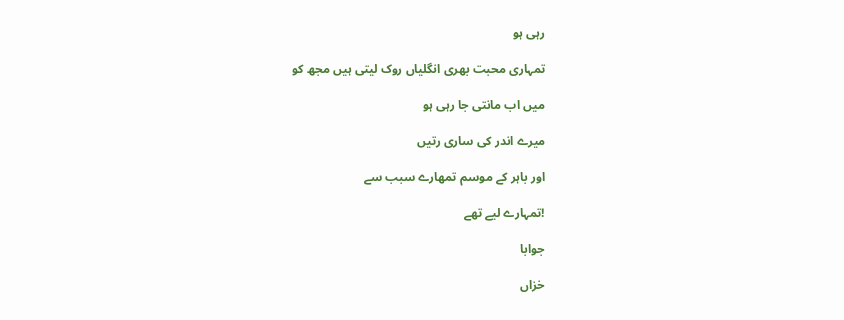رہی ہو

تمہاری محبت بھری انگلیاں روک لیتی ہیں مجھ کو

میں اب مانتی جا رہی ہو

میرے اندر کی ساری رتیں

اور باہر کے موسم تمھارے سبب سے

!تمہارے لیے تھے

جوابا

خزاں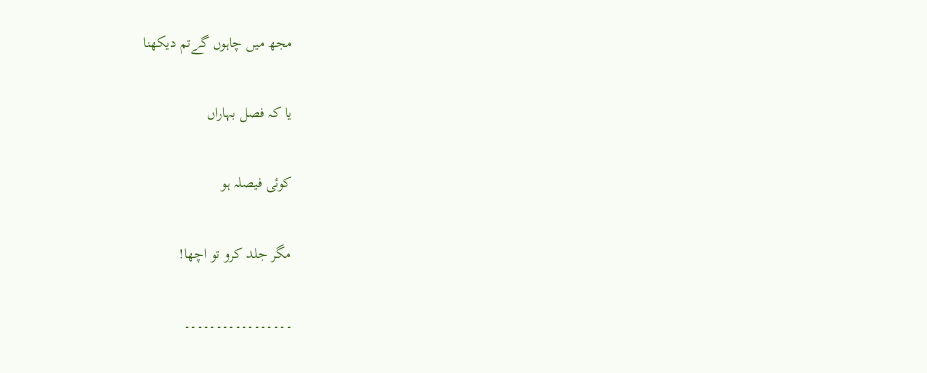مجھ میں چاہوں گےتم دیکھنا

یا کہ فصل بہاراں

کوئی فیصلہ ہو

مگر جلد کرو تو اچھا!

۔۔۔۔۔۔۔۔۔۔۔۔۔۔۔۔۔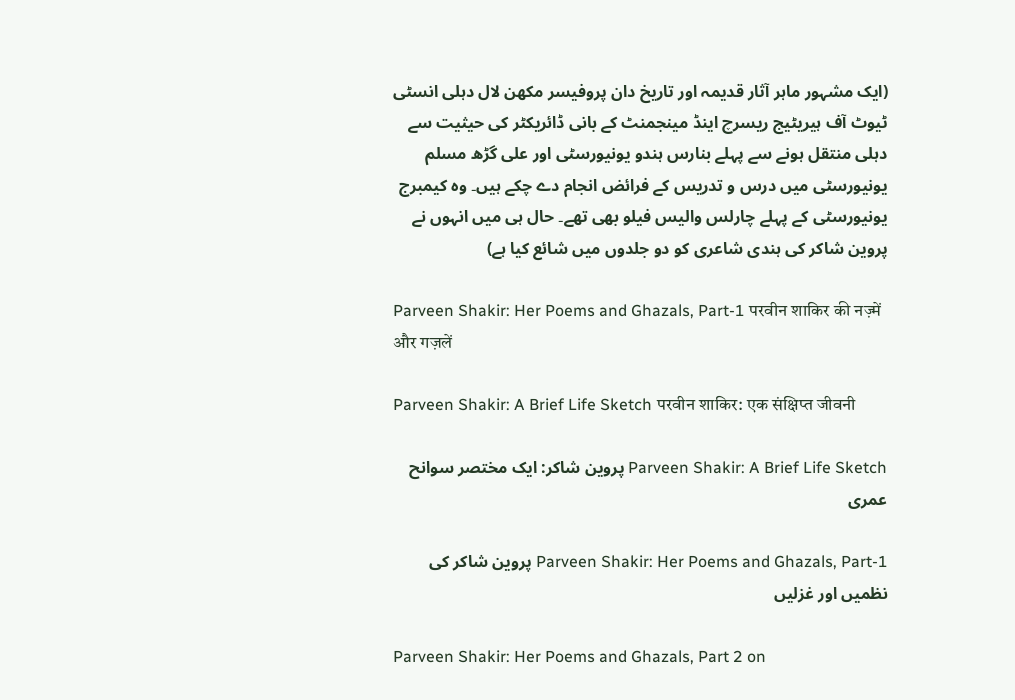(ایک مشہور ماہر آثار قدیمہ اور تاریخ دان پروفیسر مکھن لال دہلی انسٹی ٹیوٹ آف ہیریٹیج ریسرچ اینڈ مینجمنٹ کے بانی ڈائریکٹر کی حیثیت سے دہلی منتقل ہونے سے پہلے بنارس ہندو یونیورسٹی اور علی گڑھ مسلم یونیورسٹی میں درس و تدریس کے فرائض انجام دے چکے ہیں۔ وہ کیمبرج یونیورسٹی کے پہلے چارلس والیس فیلو بھی تھے۔ حال ہی میں انہوں نے پروین شاکر کی ہندی شاعری کو دو جلدوں میں شائع کیا ہے)

Parveen Shakir: Her Poems and Ghazals, Part-1 परवीन शाकिर की नज़्में और गज़लें

Parveen Shakir: A Brief Life Sketch परवीन शाकिर: एक संक्षिप्त जीवनी

Parveen Shakir: A Brief Life Sketch پروین شاکر: ایک مختصر سوانح عمری

Parveen Shakir: Her Poems and Ghazals, Part-1 پروین شاکر کی نظمیں اور غزلیں

Parveen Shakir: Her Poems and Ghazals, Part 2 on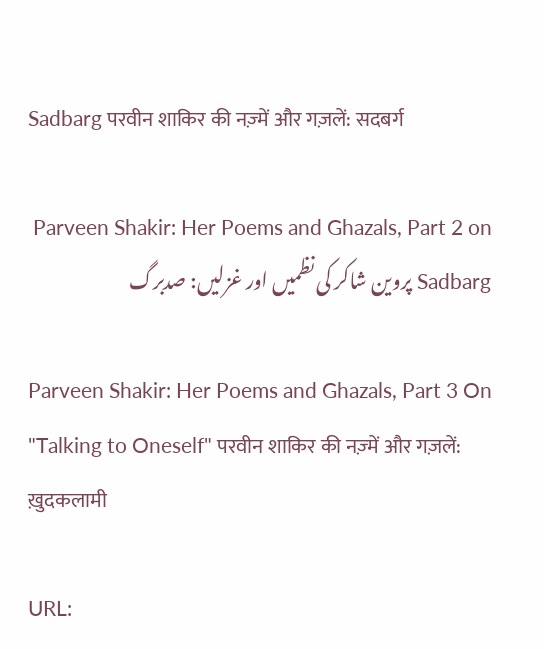Sadbarg परवीन शाकिर की नज़्में और गज़लें: सदबर्ग

Parveen Shakir: Her Poems and Ghazals, Part 2 on Sadbarg پروین شاکر کی نظمیں اور غزلیں: صدبرگ

Parveen Shakir: Her Poems and Ghazals, Part 3 On "Talking to Oneself" परवीन शाकिर की नज़्में और गज़लें: ख़ुदकलामी

URL: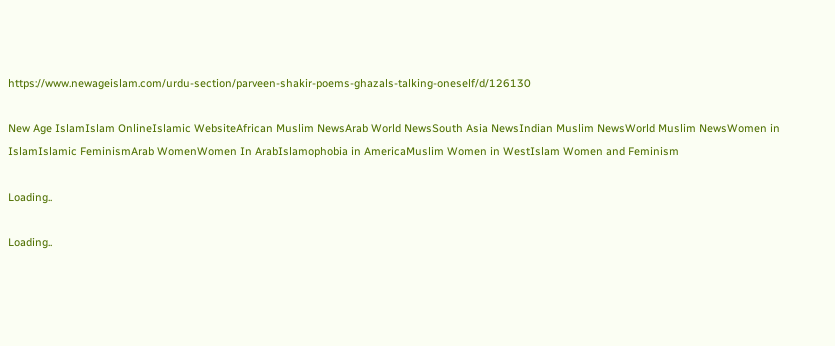https://www.newageislam.com/urdu-section/parveen-shakir-poems-ghazals-talking-oneself/d/126130

New Age IslamIslam OnlineIslamic WebsiteAfrican Muslim NewsArab World NewsSouth Asia NewsIndian Muslim NewsWorld Muslim NewsWomen in IslamIslamic FeminismArab WomenWomen In ArabIslamophobia in AmericaMuslim Women in WestIslam Women and Feminism

Loading..

Loading..